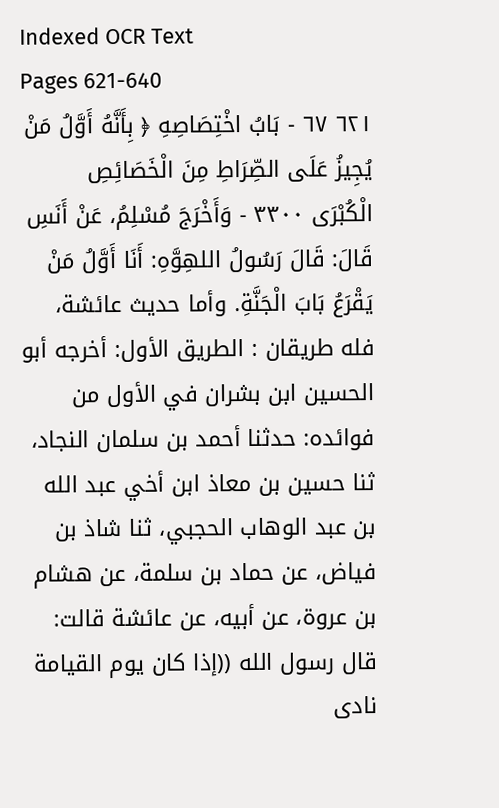Indexed OCR Text
Pages 621-640
٦٢١ ٦٧ - بَابُ اخْتِصَاصِهِ ﴿ بِأَنَّهُ أَوَّلُ مَنْ يُجِيزُ عَلَى الصِّرَاطِ مِنَ الْخَصَائِصِ الْكُبْرَى ٣٣٠٠ - وَأَخْرَجَ مُسْلِمُ، عَنْ أَنَسِ قَالَ: قَالَ رَسُولُ اللهِوَّهِ: أَنَا أَوَّلُ مَنْ يَقْرَعُ بَابَ الْجَنَّةِ. وأما حديث عائشة، فله طريقان : الطريق الأول: أخرجه أبو الحسين ابن بشران في الأول من فوائده: حدثنا أحمد بن سلمان النجاد، ثنا حسين بن معاذ ابن أخي عبد الله بن عبد الوهاب الحجبي، ثنا شاذ بن فياض، عن حماد بن سلمة، عن هشام بن عروة، عن أبيه، عن عائشة قالت: قال رسول الله ((إذا كان يوم القيامة نادى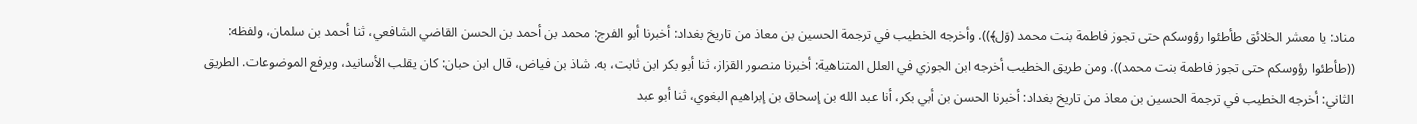مناد: يا معشر الخلائق طأطئوا رؤوسكم حتى تجوز فاطمة بنت محمد (وَل﴾)). وأخرجه الخطيب في ترجمة الحسين بن معاذ من تاريخ بغداد: أخبرنا أبو الفرج: محمد بن أحمد بن الحسن القاضي الشافعي، ثنا أحمد بن سلمان، ولفظه: ((طأطئوا رؤوسكم حتى تجوز فاطمة بنت محمد)). ومن طريق الخطيب أخرجه ابن الجوزي في العلل المتناهية: أخبرنا منصور القزاز، ثنا أبو بكر ابن ثابت، به. شاذ بن فياض، قال ابن حبان: كان يقلب الأسانيد، ويرفع الموضوعات. الطريق الثاني: أخرجه الخطيب في ترجمة الحسين بن معاذ من تاريخ بغداد: أخبرنا الحسن بن أبي بكر، أنا عبد الله بن إسحاق بن إبراهيم البغوي، ثنا أبو عبد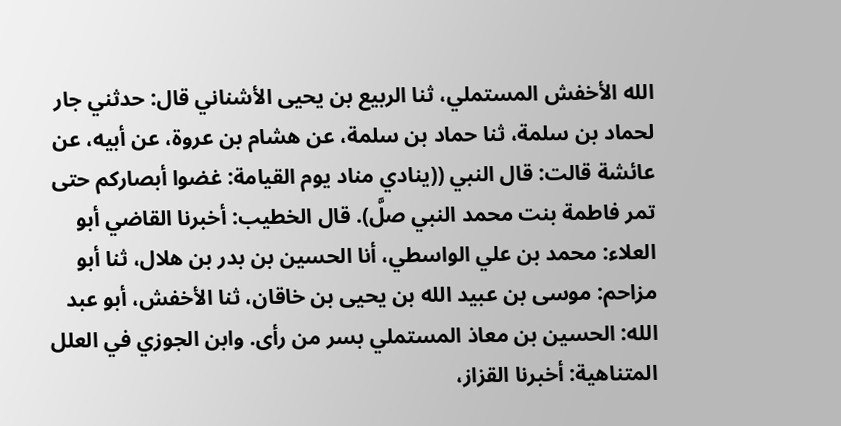الله الأخفش المستملي، ثنا الربيع بن يحيى الأشناني قال: حدثني جار لحماد بن سلمة، ثنا حماد بن سلمة، عن هشام بن عروة، عن أبيه، عن عائشة قالت: قال النبي ((ينادي مناد يوم القيامة: غضوا أبصاركم حتى تمر فاطمة بنت محمد النبي صلَّ). قال الخطيب: أخبرنا القاضي أبو العلاء: محمد بن علي الواسطي، أنا الحسين بن بدر بن هلال، ثنا أبو مزاحم: موسى بن عبيد الله بن يحيى بن خاقان، ثنا الأخفش، أبو عبد الله: الحسين بن معاذ المستملي بسر من رأى. وابن الجوزي في العلل المتناهية: أخبرنا القزاز،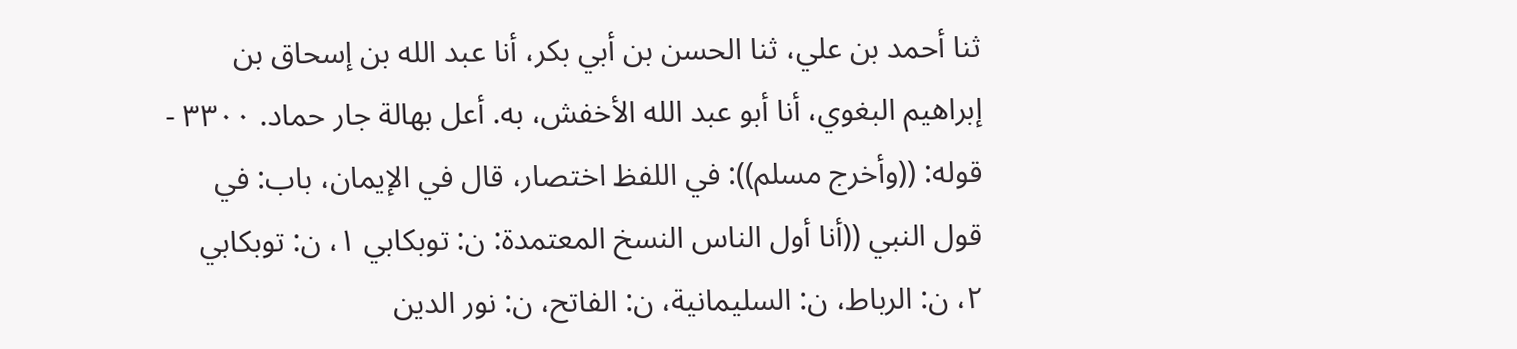ثنا أحمد بن علي، ثنا الحسن بن أبي بكر، أنا عبد الله بن إسحاق بن إبراهيم البغوي، أنا أبو عبد الله الأخفش، به. أعل بهالة جار حماد. ٣٣٠٠ - قوله: ((وأخرج مسلم)): في اللفظ اختصار، قال في الإيمان، باب: في قول النبي ((أنا أول الناس النسخ المعتمدة: ن: توبكابي ١، ن: توبكابي ٢، ن: الرباط، ن: السليمانية، ن: الفاتح، ن: نور الدين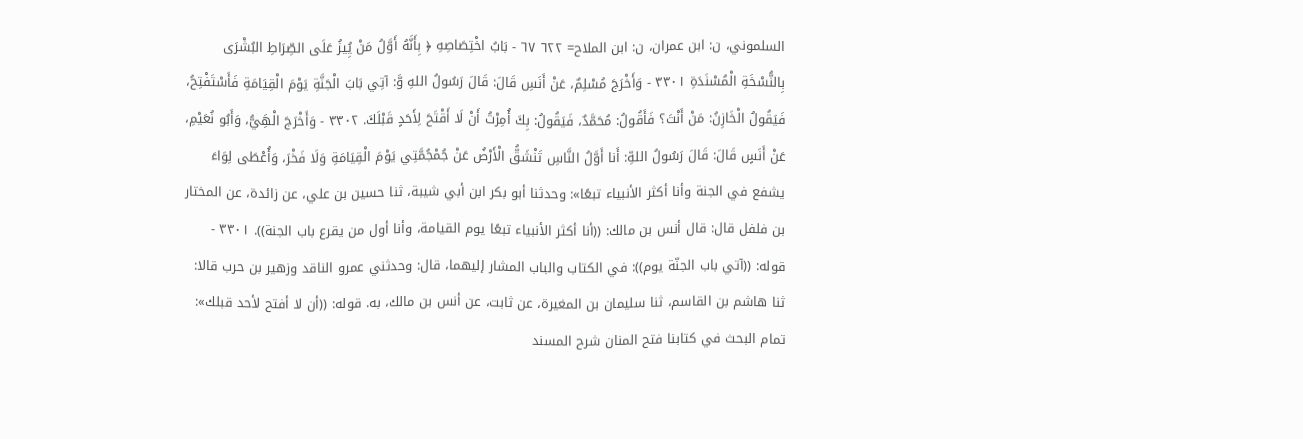السلموني، ن: ابن عمران، ن: ابن الملاح= ٦٢٢ ٦٧ - بَابُ اخْتِصَاصِهِ ﴿ بِأَنَّهُ أَوَّلُ مَنْ يُِيزُ عَلَى الصِّرَاطِ البُشْرَى بِالنُّسْخَةِ الْمُسْنَدَةِ ٣٣٠١ - وَأَخْرَجَ مُسْلِمٌ، عَنْ أَنَسِ قَالَ: قَالَ رَسُولُ اللهِ وَّ: آتِي بَابَ الْجَنَّةِ يَوْمَ الْقِيَامَةِ فَأَسْتَفْتِحُ، فَيَقُولُ الْخَازِنُ: مَنْ أَنْتَ؟ فَأَقُولُ: مُحَمَّدٌ، فَيَقُولُ: بِكَ أُمِرْتُ أَنْ لَا أَقْتَحَ لِأَحَدٍ قَبْلَكَ. ٣٣٠٢ - وَأَخْرَجَ الْهَِيُّ، وَأَبُو نُعَيْمِ، عَنْ أَنَسٍ قَالَ: قَالَ رَسُولُ اللهِّ: أَنا أَوَّلُ النَّاسِ تَنْشَقُّ الْأَرْضُ عَنْ جُمْجُمَّتِي يَوْمَ الْقِيَامَةِ وَلَا فَخْرَ، وَأُعْطَى لِوَاءَ يشفع في الجنة وأنا أكثر الأنبياء تبعًا»: وحدثنا أبو بكر ابن أبي شيبة، ثنا حسين بن علي، عن زائدة، عن المختار بن فلفل قال: قال أنس بن مالك: ((أنا أكثر الأنبياء تبعًا يوم القيامة، وأنا أول من يقرع باب الجنة)). ٣٣٠١ - قوله: ((آتي باب الجنّة يوم)): في الكتاب والباب المشار إليهما، قال: وحدثني عمرو الناقد وزهير بن حرب قالا: ثنا هاشم بن القاسم، ثنا سليمان بن المغيرة، عن ثابت، عن أنس بن مالك، به. قوله: ((أن لا أفتح لأحد قبلك»: تمام البحث في كتابنا فتح المنان شرح المسند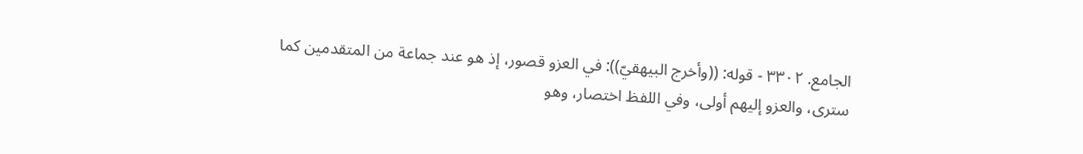الجامع. ٣٣٠٢ - قوله: ((وأخرج البيهقيّ)): في العزو قصور، إذ هو عند جماعة من المتقدمين كما سترى، والعزو إليهم أولى، وفي اللفظ اختصار، وهو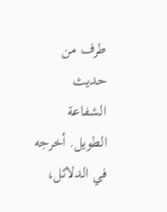طرف من حديث الشفاعة الطويل. أخرجه في الدلائل،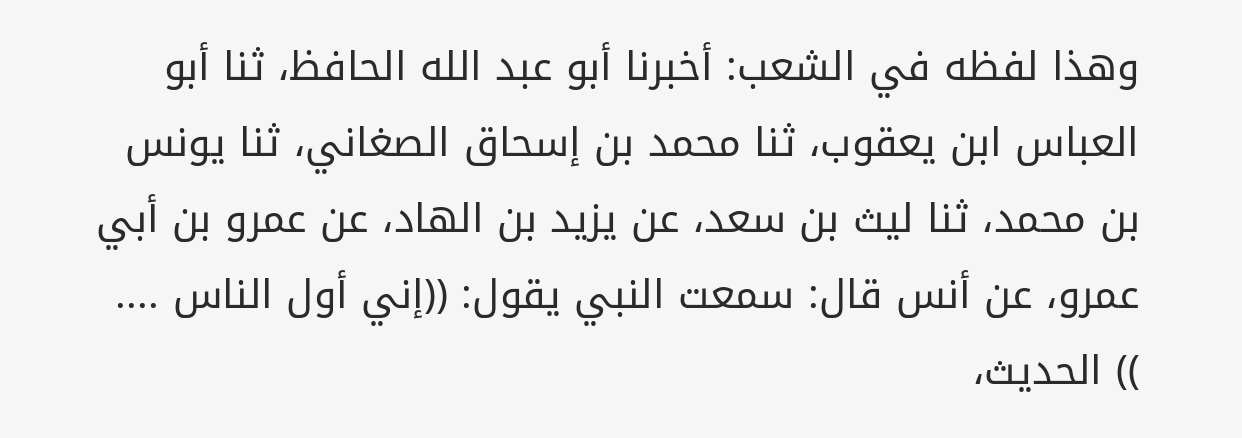وهذا لفظه في الشعب: أخبرنا أبو عبد الله الحافظ، ثنا أبو العباس ابن يعقوب، ثنا محمد بن إسحاق الصغاني، ثنا يونس بن محمد، ثنا ليث بن سعد، عن يزيد بن الهاد، عن عمرو بن أبي عمرو، عن أنس قال: سمعت النبي يقول: ((إني أول الناس .... )) الحديث،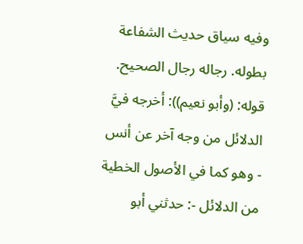وفيه سياق حديث الشفاعة بطوله. رجاله رجال الصحيح. قوله: (وأبو نعيم)): أخرجه فيَّ الدلائل من وجه آخر عن أنس - وهو كما في الأصول الخطية من الدلائل -: حدثني أبو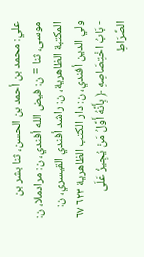علي: محمد بن أحمد بن الحسن، ثنا بشر بن موسى، ثنا = ن: فيض الله أفندي، ن: مرادملا، ن: المكتبة الظاهرية، ن: راشد أفندي القيسري، ن: ولي الدين أفندي، ن: دار الكتب الظاهرية ٦٢٣ ٦٧ - بَابُ اخْتِصَاصِهِ ﴿ بِأَنَّهُ أَوَّلُ مَنْ يُجِيزُ عَلَى الصِّرَاطِ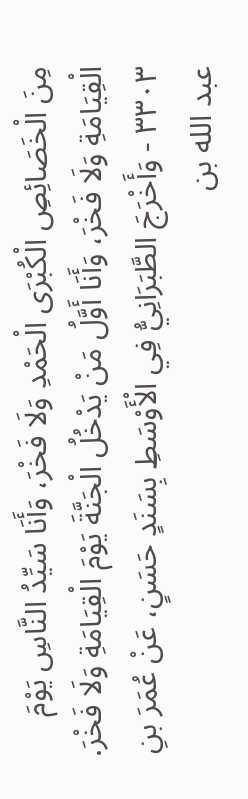مِنَ الْخَصَائِصِ الْكُبْرَى الْحَمْدِ وَلَا فَخْرَ، وَأَنَا سَيِّدُ النَّاسِ يَوْمَ الْقِيَامَةِ وَلَا فَخْرَ، وَأَنَا أَوَّلُ مَنْ يَدْخُلُ الْجَنَّةَ يَوْمَ الْقِيَامَةِ وَلَا فَخْرَ. ٣٣٠٣ - وَأَخْرَجَ الطَّبَرَانِيُّ فِي الْأَوْسَطِ بِسَنَدٍ حَسَنٍ، عَنْ عُمَرَ بنِ عبد الله بن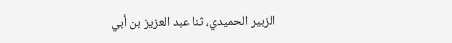الزبير الحميدي، ثنا عبد العزيز بن أبي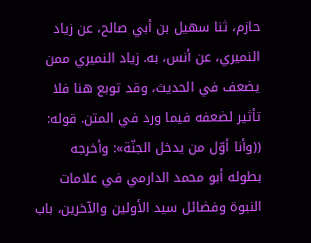حازم، ثنا سهيل بن أبي صالح، عن زياد النميري، عن أنس، به. زياد النميري ممن يضعف في الحديث، وقد توبع هنا فلا تأثير لضعفه فيما ورد في المتن. قوله: ((وأنا أوّل من يدخل الجنّة»: وأخرجه بطوله أبو محمد الدارمي في علامات النبوة وفضائل سيد الأولين والآخرين، باب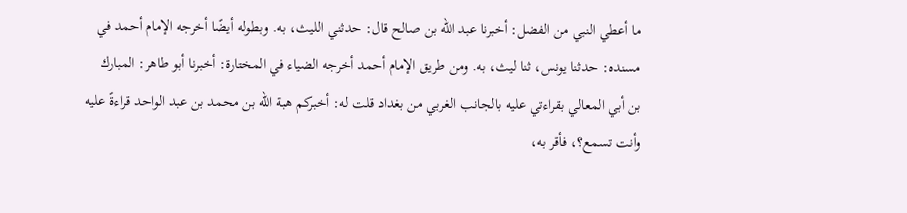ما أعطي النبي من الفضل: أخبرنا عبد الله بن صالح قال: حدثني الليث، به. وبطوله أيضًا أخرجه الإمام أحمد في مسنده: حدثنا يونس، ثنا ليث، به. ومن طريق الإمام أحمد أخرجه الضياء في المختارة: أخبرنا أبو طاهر: المبارك بن أبي المعالي بقراءتي عليه بالجانب الغربي من بغداد قلت له: أخبركم هبة الله بن محمد بن عبد الواحد قراءةً عليه وأنت تسمع؟، فأقر به،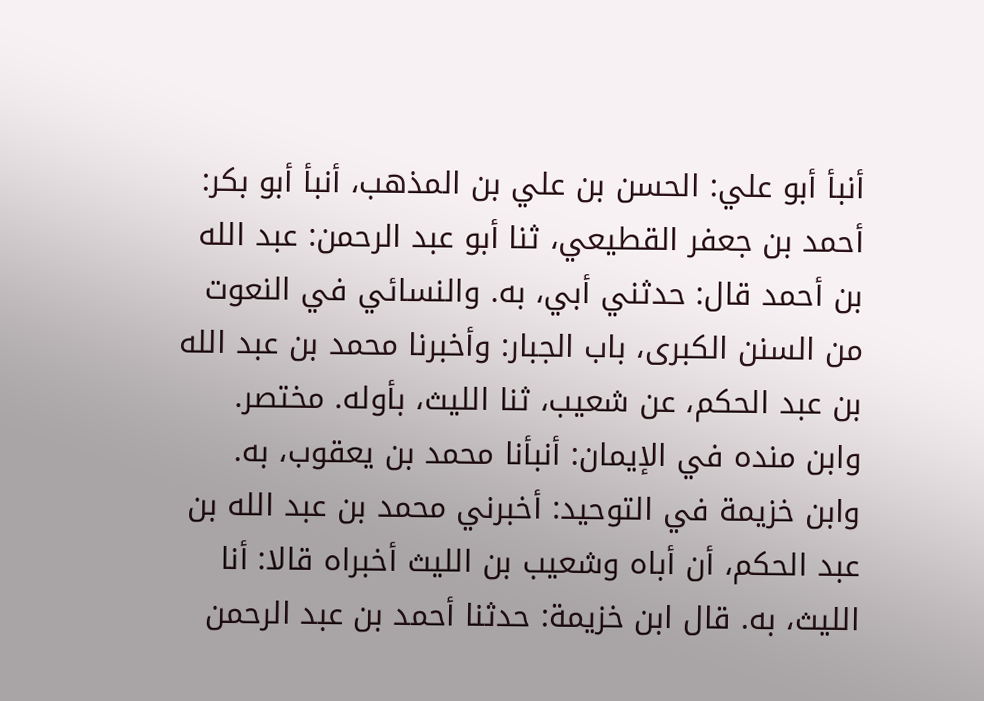أنبأ أبو علي: الحسن بن علي بن المذهب، أنبأ أبو بكر: أحمد بن جعفر القطيعي، ثنا أبو عبد الرحمن: عبد الله بن أحمد قال: حدثني أبي، به. والنسائي في النعوت من السنن الكبرى، باب الجبار: وأخبرنا محمد بن عبد الله بن عبد الحكم، عن شعيب، ثنا الليث، بأوله. مختصر. وابن منده في الإيمان: أنبأنا محمد بن يعقوب، به. وابن خزيمة في التوحيد: أخبرني محمد بن عبد الله بن عبد الحكم، أن أباه وشعيب بن الليث أخبراه قالا: أنا الليث، به. قال ابن خزيمة: حدثنا أحمد بن عبد الرحمن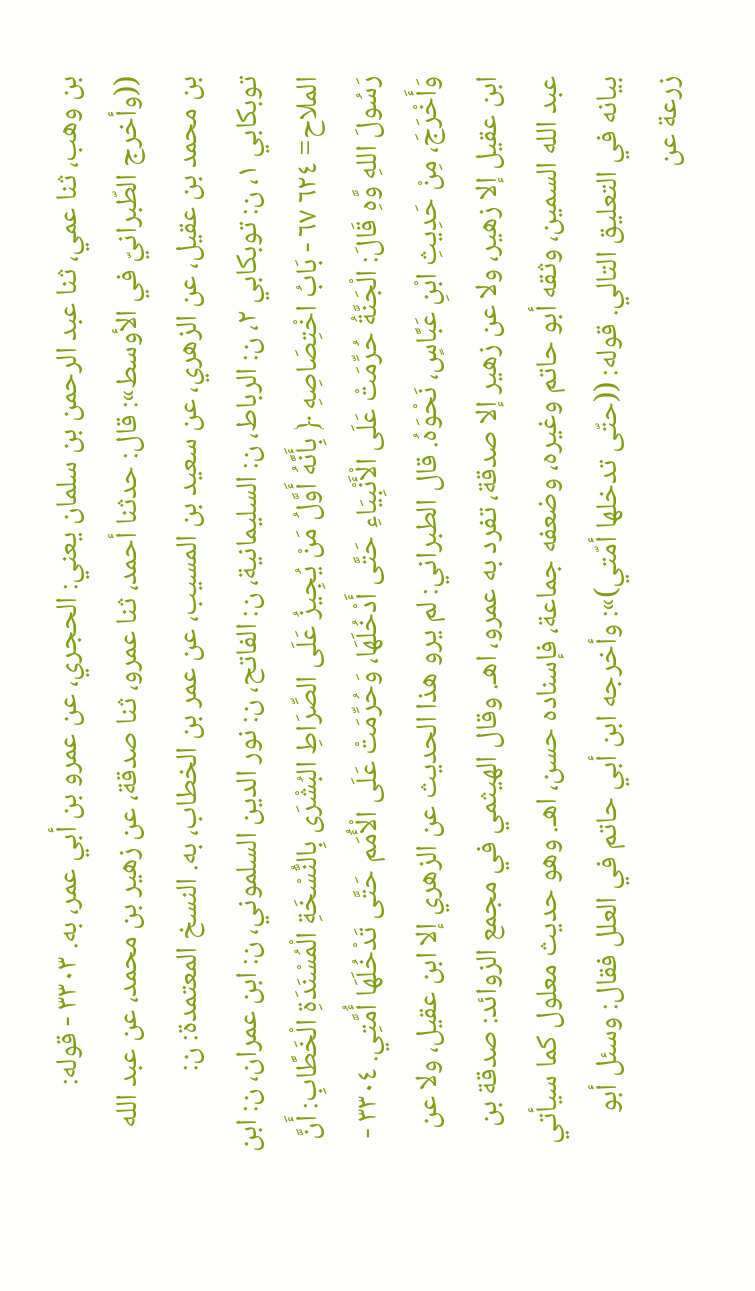بن وهب، ثنا عمي، ثنا عبد الرحمن بن سلمان يعني: الحجري، عن عمرو بن أبي عمر، به. ٣٣٠٣ - قوله: ((وأخرج الطّبرانيّ في الأوسط»: قال: حدثنا أحمد، ثنا عمرو، ثنا صدقة، عن زهير بن محمد، عن عبد الله بن محمد بن عقيل، عن الزهري، عن سعيد بن المسيب، عن عمر بن الخطاب، به. النسخ المعتمدة: ن: توبكابي ١، ن: توبكابي ٢، ن: الرباط، ن: السليمانية، ن: الفاتح، ن: نور الدين السلموني، ن: ابن عمران، ن: ابن الملاح= ٦٢٤ ٦٧ - بَابُ اخْتِصَاصِهِ ﴿ بِأَنَّهُ أَوَّلُ مَنْ يُجِيزُ عَلَى الصِّرَاطِ البُشْرَى بِالنُّسْخَةِ الْمُسْنَدَةِ الْخَطَّابِ: أَنَّ رَسُولَ اللهِ وَّهِ قَالَ: الْجَنَّةُ حُرِّمَتْ عَلَى الْأَنْبِيَاءِ حَتَّى أَدْخُلَهَا، وَحُرِّمَتْ عَلَى الْأُمَم حَتَّى تَدْخُلَهَا أُمَّتِي. ٣٣٠٤ - وَأَخْرَجَ، مِنْ حَدِيثِ ابْنِ عَبَّاسٍ، نَحْوَهُ. قال الطبراني: لم يرو هذا الحديث عن الزهري إلا ابن عقيل، ولا عن ابن عقيل إلا زهير، ولا عن زهير إلا صدقة، تفرد به عمرو، اهـ. وقال الهيثمي في مجمع الزوائد: صدقة بن عبد الله السمين، وثقه أبو حاتم وغيره، وضعفه جماعة، فإسناده حسن، اهـ. وهو حديث معلول كما سيأتي بيانه في التعليق التالي. قوله: ((حتّى تدخلها أمّتي)»: وأخرجه ابن أبي حاتم في العلل فقال: وسئل أبو زرعة عن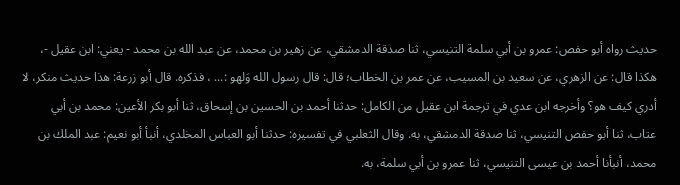حديث رواه أبو حفص: عمرو بن أبي سلمة التنيسي، ثنا صدقة الدمشقي، عن زهير بن محمد، عن عبد الله بن محمد - يعني: ابن عقيل -، هكذا قال: عن الزهري، عن سعيد بن المسيب، عن عمر بن الخطاب؛ قال: قال رسول الله وَلهو :... ، فذكره. قال أبو زرعة: هذا حديث منكر، لا أدري كيف هو؟ وأخرجه ابن عدي في ترجمة ابن عقيل من الكامل: حدثنا أحمد بن الحسين بن إسحاق، ثنا أبو بكر الأعين: محمد بن أبي عتاب، ثنا أبو حفص التنيسي، ثنا صدقة الدمشقي، به. وقال الثعلبي في تفسيره: حدثنا أبو العباس المخلدي، أنبأ أبو نعيم: عبد الملك بن محمد، أنبأنا أحمد بن عيسى التنيسي، ثنا عمرو بن أبي سلمة، به.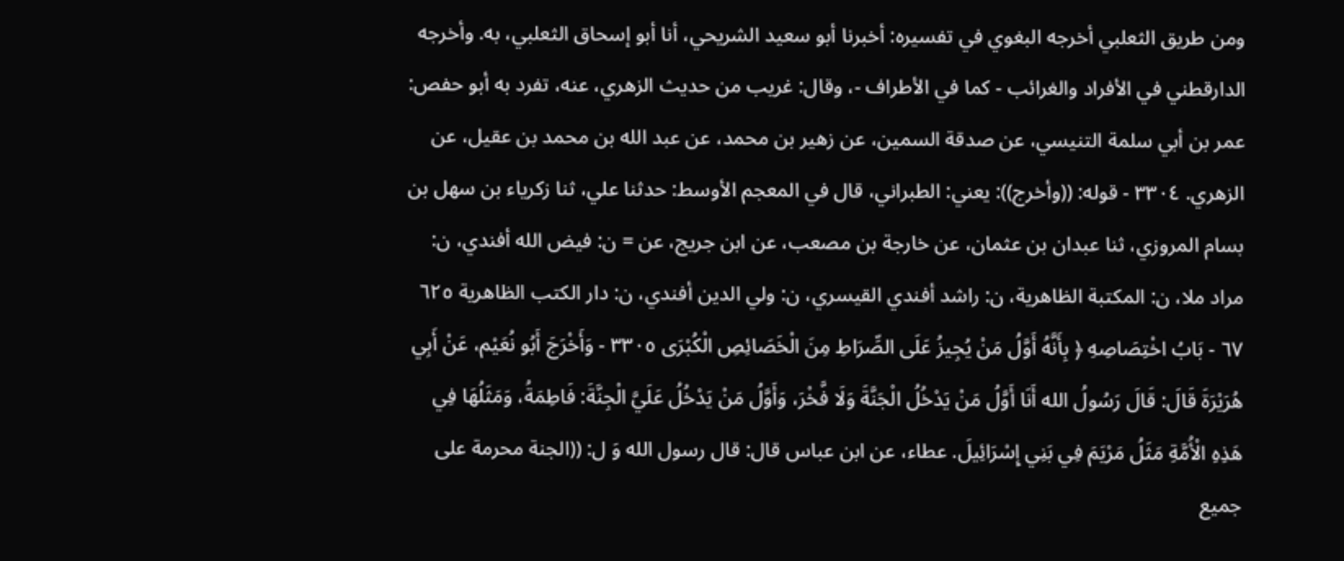ومن طريق الثعلبي أخرجه البغوي في تفسيره: أخبرنا أبو سعيد الشريحي، أنا أبو إسحاق الثعلبي، به. وأخرجه الدارقطني في الأفراد والغرائب - كما في الأطراف -، وقال: غريب من حديث الزهري، عنه، تفرد به أبو حفص: عمر بن أبي سلمة التنيسي، عن صدقة السمين، عن زهير بن محمد، عن عبد الله بن محمد بن عقيل، عن الزهري. ٣٣٠٤ - قوله: ((وأخرج)): يعني: الطبراني، قال في المعجم الأوسط: حدثنا علي، ثنا زكرياء بن سهل بن بسام المروزي، ثنا عبدان بن عثمان، عن خارجة بن مصعب، عن ابن جريج، عن = ن: فيض الله أفندي، ن: مراد ملا، ن: المكتبة الظاهرية، ن: راشد أفندي القيسري، ن: ولي الدين أفندي، ن: دار الكتب الظاهرية ٦٢٥ ٦٧ - بَابُ اخْتِصَاصِهِ ﴿ بِأَنَّهُ أَوَّلُ مَنْ يُجِيزُ عَلَى الصِّرَاطِ مِنَ الْخَصَائِصِ الْكُبْرَى ٣٣٠٥ - وَأَخْرَجَ أَبُو نُعَيْم، عَنْ أَبِي هُرَيْرَةَ قَالَ: قَالَ رَسُولُ الله أَنَا أَوَّلُ مَنْ يَدْخُلُ الْجَنَّةَ وَلَا فَّخْرَ، وَأَوَّلُ مَنْ يَدْخُلُ عَلَيَّ الْجِنَّةَ: فَاطِمَةُ، وَمَثَلُهَا فِي هَذِهِ الْأُمَّةِ مَثَلُ مَرْيَمَ فِي بَنِي إِسْرَائِيلَ. عطاء، عن ابن عباس قال: قال رسول الله وَ ل: ((الجنة محرمة على جميع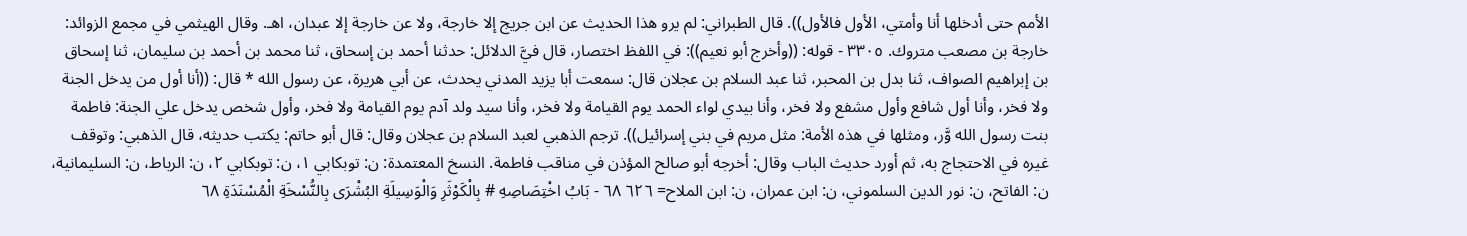الأمم حتى أدخلها أنا وأمتي، الأول فالأول)). قال الطبراني: لم يرو هذا الحديث عن ابن جريج إلا خارجة، ولا عن خارجة إلا عبدان، اهـ. وقال الهيثمي في مجمع الزوائد: خارجة بن مصعب متروك. ٣٣٠٥ - قوله: ((وأخرج أبو نعيم)): في اللفظ اختصار، قال فيَّ الدلائل: حدثنا أحمد بن إسحاق، ثنا محمد بن أحمد بن سليمان، ثنا إسحاق بن إبراهيم الصواف، ثنا بدل بن المحبر، ثنا عبد السلام بن عجلان قال: سمعت أبا يزيد المدني يحدث، عن أبي هريرة، عن رسول الله * قال: ((أنا أول من يدخل الجنة ولا فخر، وأنا أول شافع وأول مشفع ولا فخر، وأنا بيدي لواء الحمد يوم القيامة ولا فخر، وأنا سيد ولد آدم يوم القيامة ولا فخر، وأول شخص يدخل علي الجنة: فاطمة بنت رسول الله وَّر، ومثلها في هذه الأمة: مثل مريم في بني إسرائيل)). ترجم الذهبي لعبد السلام بن عجلان وقال: قال أبو حاتم: يكتب حديثه، قال الذهبي: وتوقف غيره في الاحتجاج به، ثم أورد حديث الباب وقال: أخرجه أبو صالح المؤذن في مناقب فاطمة. النسخ المعتمدة: ن: توبكابي ١، ن: توبكابي ٢، ن: الرباط، ن: السليمانية، ن: الفاتح، ن: نور الدين السلموني، ن: ابن عمران، ن: ابن الملاح= ٦٢٦ ٦٨ - بَابُ اخْتِصَاصِهِ # بِالْكَوْثَرِ وَالْوَسِيلَةِ البُشْرَى بِالنُّسْخَةِ الْمُسْنَدَةِ ٦٨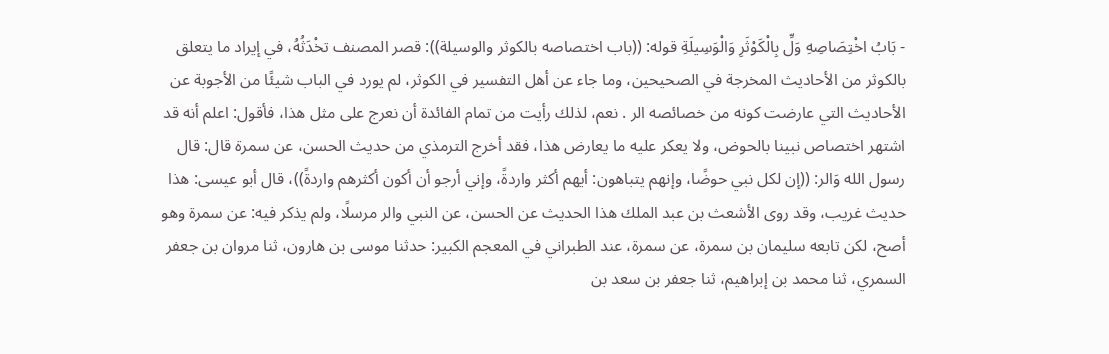- بَابُ اخْتِصَاصِهِ وَلِّ بِالْكَوْثَرِ وَالْوَسِيلَةِ قوله: ((باب اختصاصه بالكوثر والوسيلة)): قصر المصنف تخْدَثُهُ، في إيراد ما يتعلق بالكوثر من الأحاديث المخرجة في الصحيحين، وما جاء عن أهل التفسير في الكوثر، لم يورد في الباب شيئًا من الأجوبة عن الأحاديث التي عارضت كونه من خصائصه الر . نعم، لذلك رأيت من تمام الفائدة أن نعرج على مثل هذا، فأقول: اعلم أنه قد اشتهر اختصاص نبينا بالحوض، ولا يعكر عليه ما يعارض هذا، فقد أخرج الترمذي من حديث الحسن، عن سمرة قال: قال رسول الله وَالر: ((إن لكل نبي حوضًا، وإنهم يتباهون: أيهم أكثر واردةً، وإني أرجو أن أكون أكثرهم واردةً))، قال أبو عيسى: هذا حديث غريب، وقد روى الأشعث بن عبد الملك هذا الحديث عن الحسن، عن النبي والر مرسلًا، ولم يذكر فيه: عن سمرة وهو أصح، لكن تابعه سليمان بن سمرة، عن سمرة، عند الطبراني في المعجم الكبير: حدثنا موسى بن هارون، ثنا مروان بن جعفر السمري، ثنا محمد بن إبراهيم، ثنا جعفر بن سعد بن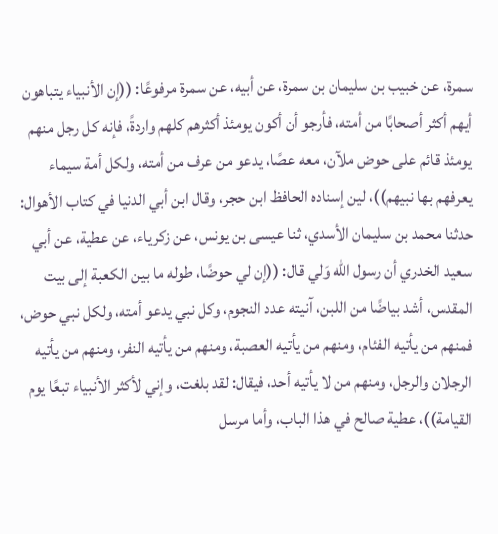سمرة، عن خبيب بن سليمان بن سمرة، عن أبيه، عن سمرة مرفوعًا: ((إن الأنبياء يتباهون أيهم أكثر أصحابًا من أمته، فأرجو أن أكون يومئذ أكثرهم كلهم واردةً، فإنه كل رجل منهم يومئذ قائم على حوض ملآن، معه عصًا، يدعو من عرف من أمته، ولكل أمة سيماء يعرفهم بها نبيهم))، لين إسناده الحافظ ابن حجر، وقال ابن أبي الدنيا في كتاب الأهوال: حدثنا محمد بن سليمان الأسدي، ثنا عيسى بن يونس، عن زكرياء، عن عطية، عن أبي سعيد الخدري أن رسول الله وَلي قال: ((إن لي حوضًا، طوله ما بين الكعبة إلى بيت المقدس، أشد بياضًا من اللبن، آنيته عدد النجوم، وكل نبي يدعو أمته، ولكل نبي حوض، فمنهم من يأتيه الفئام، ومنهم من يأتيه العصبة، ومنهم من يأتيه النفر، ومنهم من يأتيه الرجلان والرجل، ومنهم من لا يأتيه أحد، فيقال: لقد بلغت، وإني لأكثر الأنبياء تبعًا يوم القيامة))، عطية صالح في هذا الباب، وأما مرسل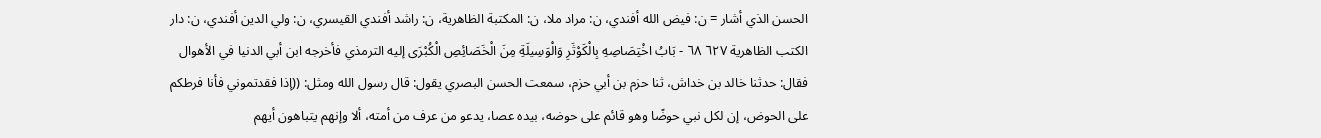الحسن الذي أشار = ن: فيض الله أفندي، ن: مراد ملا، ن: المكتبة الظاهرية، ن: راشد أفندي القيسري، ن: ولي الدين أفندي، ن: دار الكتب الظاهرية ٦٢٧ ٦٨ - بَابُ اخْتِصَاصِهِ بِالْكَوْثَرِ وَالْوَسِيلَةِ مِنَ الْخَصَائِصِ الْكُبْرَى إليه الترمذي فأخرجه ابن أبي الدنيا في الأهوال فقال: حدثنا خالد بن خداش، ثنا حزم بن أبي حزم، سمعت الحسن البصري يقول: قال رسول الله ومثل: ((إذا فقدتموني فأنا فرطكم على الحوض، إن لكل نبي حوضًا وهو قائم على حوضه، بيده عصا، يدعو من عرف من أمته، ألا وإنهم يتباهون أيهم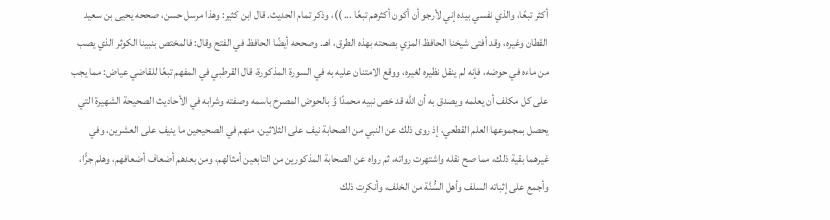أكثر تبعًا، والذي نفسي بيده إني لأرجو أن أكون أكثرهم تبعًا ... ))، وذكر تمام الحديث. قال ابن كثير: وهذا مرسل حسن، صححه يحيى بن سعيد القطان وغيره، وقد أفتى شيخنا الحافظ المزي بصحته بهذه الطرق، اهـ. وصححه أيضًا الحافظ في الفتح وقال: فالمختص بنبينا الكوثر الذي يصب من ماءه في حوضه، فإنه لم ينقل نظيره لغيره، ووقع الامتنان عليه به في السورة المذكورة، قال القرطبي في المفهم تبعًا للقاضي عياض: مما يجب على كل مكلف أن يعلمه ويصدق به أن الله قد خص نبيه محمدًا وَّ بالحوض المصرح باسمه وصفته وشرابه في الأحاديث الصحيحة الشهيرة التي يحصل بمجموعها العلم القطعي، إذ روى ذلك عن النبي من الصحابة نيف على الثلاثين، منهم في الصحيحين ما ينيف على العشرين، وفي غيرهما بقية ذلك، مما صح نقله واشتهرت رواته، ثم رواه عن الصحابة المذكورين من التابعين أمثالهم، ومن بعدهم أضعاف أضعافهم، وهلم جرًّا، وأجمع على إثباته السلف وأهل السُّنَّة من الخلف، وأنكرت ذلك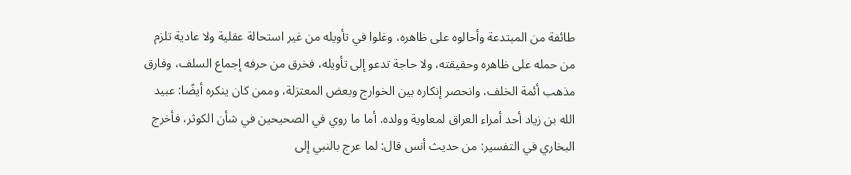طائفة من المبتدعة وأحالوه على ظاهره، وغلوا في تأويله من غير استحالة عقلية ولا عادية تلزم من حمله على ظاهره وحقيقته، ولا حاجة تدعو إلى تأويله، فخرق من حرفه إجماع السلف، وفارق مذهب أئمة الخلف، وانحصر إنكاره بين الخوارج وبعض المعتزلة، وممن كان ينكره أيضًا: عبيد الله بن زياد أحد أمراء العراق لمعاوية وولده. أما ما روي في الصحيحين في شأن الكوثر، فأخرج البخاري في التفسير: من حديث أنس قال: لما عرج بالنبي إلى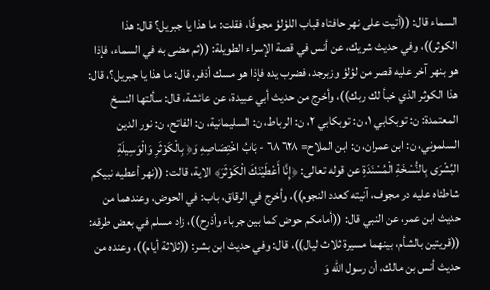السماء قال: ((أتيت على نهر حافتاه قباب اللؤلؤ مجوفًا، فقلت: ما هذا يا جبريل؟ قال: هذا الكوثر))، وفي حديث شريك، عن أنس في قصة الإسراء الطويلة: ((ثم مضى به في السماء، فإذا هو بنهر آخر عليه قصر من لؤلؤ وزبرجد، فضرب يده فإذا هو مسك أذفر، قال: ما هذا يا جبريل؟، قال: هذا الكوثر الذي خبأ لك ربك))، وأخرج من حديث أبي عبيدة، عن عائشة، قال: سألتها النسخ المعتمدة: ن: توبكابي ١، ن: توبكابي ٢، ن: الرباط، ن: السليمانية، ن: الفاتح، ن: نور الدين السلموني، ن: ابن عمران، ن: ابن الملاح= ٦٢٨ ٦٨ - بَابُ اخْتِصَاصِهِ وَ﴿ بِالْكَوْثَرِ وَالْوَسِيلَةِ البُشْرَى بِالنُّسْخَةِ الْمُسْنَدَةِ عن قوله تعالى: ﴿إِنَّا أَعْطَيْنَكَ الْكَوْثَرَ﴾ الاية، قالت: ((نهر أعطيه نبيكم شاطئاه عليه در مجوف، آنيته كعدد النجوم))، وأخرج في الرقاق، باب: في الحوض، وعندهما من حديث ابن عمر، عن النبي قال: ((أمامكم حوض كما بين جرباء وأذرح))، زاد مسلم في بعض طرقه: ((قريتين بالشأم، بينهما مسيرة ثلاث ليال))، قال: وفي حديث ابن بشر: ((ثلاثة أيام))، وعنده من حديث أنس بن مالك، أن رسول الله وَ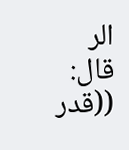الر قال: ((قدر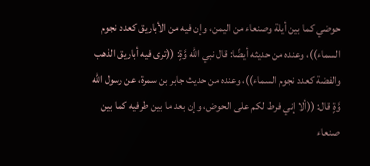حوضي كما بين أيلة وصنعاء من اليمن، وإن فيه من الأباريق كعدد نجوم السماء))، وعنده من حديثه أيضًا: قال نبي الله وَّةٍ: ((ترى فيه أباريق الذهب والفضة كعدد نجوم السماء))، وعنده من حديث جابر بن سمرة، عن رسول الله وَّةٍ قال: ((ألا إني فرط لكم على الحوض، وإن بعد ما بين طرفيه كما بين صنعاء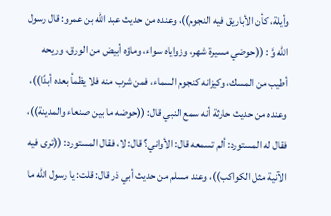وأيلة، كأن الأباريق فيه النجوم))، وعنده من حديث عبد الله بن عمرو: قال رسول الله وَّ : ((حوضي مسيرة شهر، وزواياه سواء، وماؤه أبيض من الورق، وريحه أطيب من المسك، وكيزانه كنجوم السماء، فمن شرب منه فلا يظمأ بعده أبدًا))، وعنده من حديث حارثة أنه سمع النبي قال: ((حوضه ما بين صنعاء والمدينة))، فقال له المستورد: ألم تسمعه قال: الأواني؟ قال: لا، فقال المستورد: ((ترى فيه الآنية مثل الكواكب))، وعند مسلم من حديث أبي ذر قال: قلت: يا رسول الله ما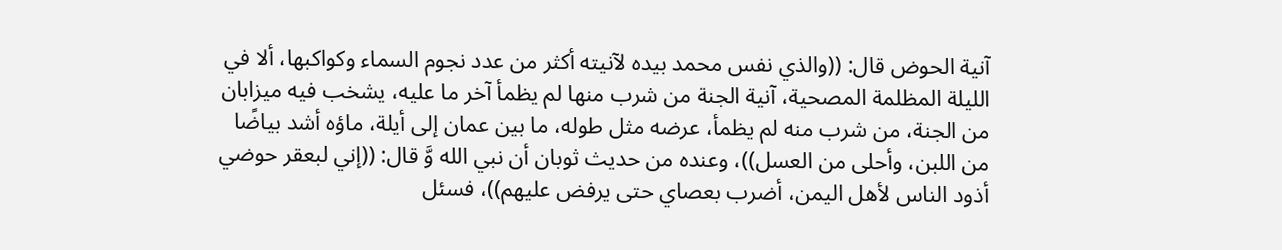آنية الحوض قال: ((والذي نفس محمد بيده لآنيته أكثر من عدد نجوم السماء وكواكبها، ألا في الليلة المظلمة المصحية، آنية الجنة من شرب منها لم يظمأ آخر ما عليه، يشخب فيه ميزابان من الجنة، من شرب منه لم يظمأ، عرضه مثل طوله، ما بين عمان إلى أيلة، ماؤه أشد بياضًا من اللبن، وأحلى من العسل))، وعنده من حديث ثوبان أن نبي الله وَّ قال: ((إني لبعقر حوضي أذود الناس لأهل اليمن، أضرب بعصاي حتى يرفض عليهم))، فسئل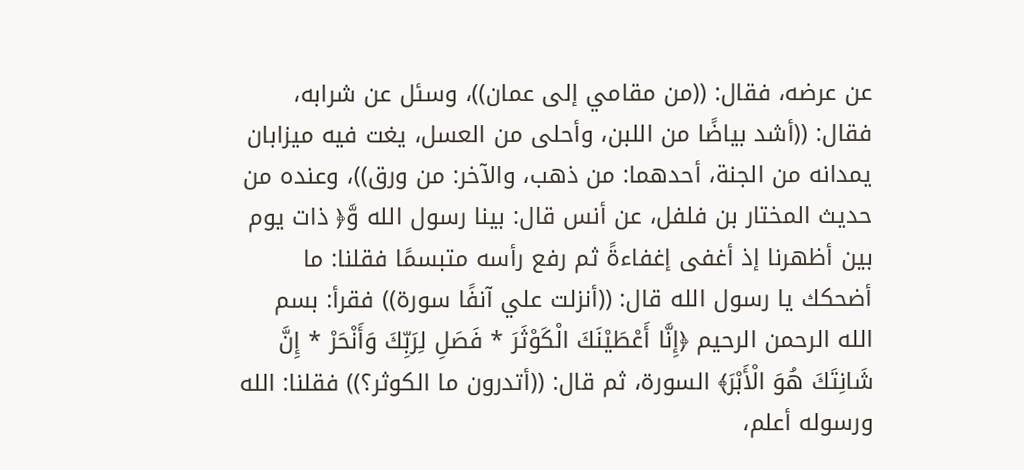عن عرضه، فقال: ((من مقامي إلى عمان))، وسئل عن شرابه، فقال: ((أشد بياضًا من اللبن، وأحلى من العسل، يغت فيه ميزابان يمدانه من الجنة، أحدهما: من ذهب، والآخر: من ورق))، وعنده من حديث المختار بن فلفل، عن أنس قال: بينا رسول الله وَّ﴿ ذات يوم بين أظهرنا إذ أغفى إغفاءةً ثم رفع رأسه متبسمًا فقلنا: ما أضحكك يا رسول الله قال: ((أنزلت علي آنفًا سورة)) فقرأ: بسم الله الرحمن الرحيم ﴿إِنَّا أَعْطَيْنَكَ الْكَوْثَرَ * فَصَلِ لِرَبِّكَ وَأَنْحَرْ * إِنَّ شَانِتَكَ هُوَ الْأَبْرَ﴾ السورة، ثم قال: ((أتدرون ما الكوثر؟)) فقلنا: الله ورسوله أعلم،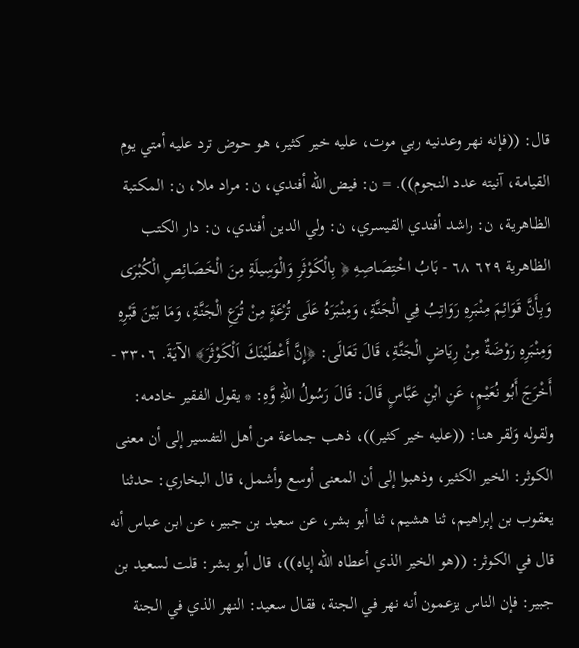قال: ((فإنه نهر وعدنيه ربي موت، عليه خير كثير، هو حوض ترد عليه أمتي يوم القيامة، آنيته عدد النجوم)). = ن: فيض الله أفندي، ن: مراد ملا، ن: المكتبة الظاهرية، ن: راشد أفندي القيسري، ن: ولي الدين أفندي، ن: دار الكتب الظاهرية ٦٢٩ ٦٨ - بَابُ اخْتِصَاصِهِ ﴿ بِالْكَوْثَرِ وَالْوَسِيلَةِ مِنَ الْخَصَائِصِ الْكُبْرَى وَبِأَنَّ قَوَائِمَ مِنْبَرِهِ رَوَاتِبُ فِي الْجَنَّةِ، وَمِنْبَرَهُ عَلَى تُرْعَةٍ مِنْ تُرَعِ الْجَنَّةِ، وَمَا بَيْنَ قَبْرِهِ وَمِنْبَرِهِ رَوْضَةٌ مِنْ رِيَاضِ الْجَنَّةِ، قَالَ تَعَالَى: ﴿إِنَّ أَعْطَيْنَكَ اَلْكَوْثَرَ﴾ الآيَةَ. ٣٣٠٦ - أَخْرَجَ أَبُو نُعَيْمٍ، عَنِ ابْنِ عَبَّاسٍ قَالَ: قَالَ رَسُولُ اللهِ وَّهِ: * يقول الفقير خادمه: ولقوله وَلقر هنا: ((عليه خير كثير))، ذهب جماعة من أهل التفسير إلى أن معنى الكوثر: الخير الكثير، وذهبوا إلى أن المعنى أوسع وأشمل، قال البخاري: حدثنا يعقوب بن إبراهيم، ثنا هشيم، ثنا أبو بشر، عن سعيد بن جبير، عن ابن عباس أنه قال في الكوثر: ((هو الخير الذي أعطاه الله إياه))، قال أبو بشر: قلت لسعيد بن جبير: فإن الناس يزعمون أنه نهر في الجنة، فقال سعيد: النهر الذي في الجنة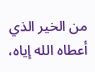من الخير الذي أعطاه الله إياه،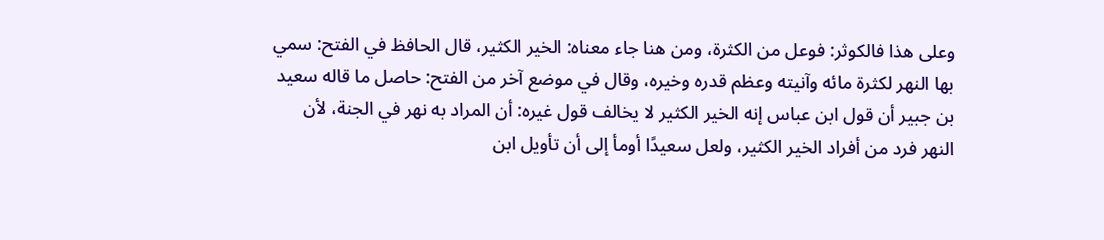وعلى هذا فالكوثر: فوعل من الكثرة، ومن هنا جاء معناه: الخير الكثير، قال الحافظ في الفتح: سمي بها النهر لكثرة مائه وآنيته وعظم قدره وخيره، وقال في موضع آخر من الفتح: حاصل ما قاله سعيد بن جبير أن قول ابن عباس إنه الخير الكثير لا يخالف قول غيره: أن المراد به نهر في الجنة، لأن النهر فرد من أفراد الخير الكثير، ولعل سعيدًا أومأ إلى أن تأويل ابن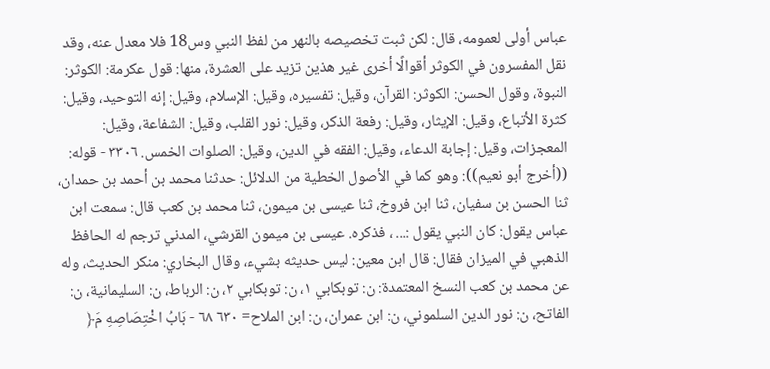عباس أولى لعمومه، قال: لكن ثبت تخصيصه بالنهر من لفظ النبي وس18 فلا معدل عنه، وقد نقل المفسرون في الكوثر أقوالًا أخرى غير هذين تزيد على العشرة، منها: قول عكرمة: الكوثر: النبوة، وقول الحسن: الكوثر: القرآن، وقيل: تفسيره، وقيل: الإسلام، وقيل: إنه التوحيد، وقيل: كثرة الأتباع، وقيل: الإيثار، وقيل: رفعة الذكر، وقيل: نور القلب، وقيل: الشفاعة، وقيل: المعجزات، وقيل: إجابة الدعاء، وقيل: الفقه في الدين، وقيل: الصلوات الخمس. ٣٣٠٦ - قوله: ((أخرج أبو نعيم)): وهو كما في الأصول الخطية من الدلائل: حدثنا محمد بن أحمد بن حمدان، ثنا الحسن بن سفيان، ثنا ابن فروخ، ثنا عيسى بن ميمون، ثنا محمد بن كعب قال: سمعت ابن عباس يقول: كان النبي يقول :... ، فذكره. عيسى بن ميمون القرشي، المدني ترجم له الحافظ الذهبي في الميزان فقال: قال ابن معين: ليس حديثه بشيء، وقال البخاري: منكر الحديث، وله عن محمد بن كعب النسخ المعتمدة: ن: توبكابي ١، ن: توبكابي ٢، ن: الرباط، ن: السليمانية، ن: الفاتح، ن: نور الدين السلموني، ن: ابن عمران، ن: ابن الملاح= ٦٣٠ ٦٨ - بَابُ اخْتِصَاصِهِ مَ﴿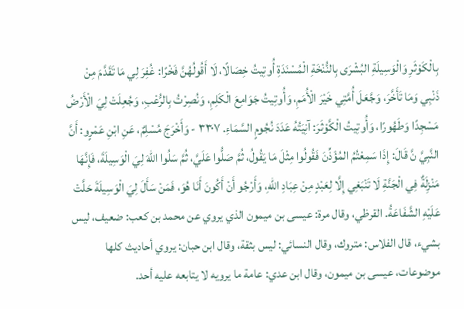بِالْكَوْثَرِ وَالْوَسِيلَةِ البُشْرَى بِالنُّنْخَةِ الْمُسْنَدَةِ أُوتِيتُ خِصَالًا، لَا أَقُولُهُنَّ فَخْرًا: غُفِرَ لِي مَا تَقَدَّمَ مِنْ ذَنْبِي وَمَا تَأَخَّرَ، وَجَّعَلَ أُمَّتِي خَيْرَ الْأُمَمِ، وَأُوتِيتُ جَوَامِعَ الْكَلِمِ، وَنُصِرْتُ بِالرُّعْبِ، وَجُعِلَتْ لِيَ الْأَرْضُ مَسْجِدًا وَطَهُورًا، وَأُوتِيتُ الْكَّوْثَرَ: آنِيَتُهُ عَدَدَ نُجُومٍ السَّمَاءِ. ٣٣٠٧ - وَأَخْرَجَ مُسْلِمٌ، عَنِ ابْنِ عَمْرٍو: أَنَّ النَّبِيَّ نَّ قَالَ: إِذَا سَمِعْتُمُ المُؤَذِّنَ فَقُولُوا مِثْلَ مَا يَقُولُ، ثُمَّ صَلُّوا عَلَيَّ، ثُمَّ سَلُوا اللهَ لِيَ الْوَسِيلَةَ، فَإِنَّهَا مَنْزِلَةٌ فِي الْجَنَّةِ لَا تَنْبَغِي إِلَّا لِعَبْدٍ مِنْ عِبَادِ اللهِ، وَأَرْجُو أَنْ أَكُونَ أَنَا هُوَ، فَمَنْ سَأَلَ لِيَ الْوَسِيلَةَ حَلَّتْ عَلَيْهِ الشَّفَاعَةُ. القرظي، وقال مرة: عيسى بن ميمون الذي يروي عن محمد بن كعب: ضعيف، ليس بشيء، قال الفلاس: متروك، وقال النسائي: ليس بثقة، وقال ابن حبان: يروي أحاديث كلها موضوعات، عيسى بن ميمون، وقال ابن عدي: عامة ما يرويه لا يتابعه عليه أحد.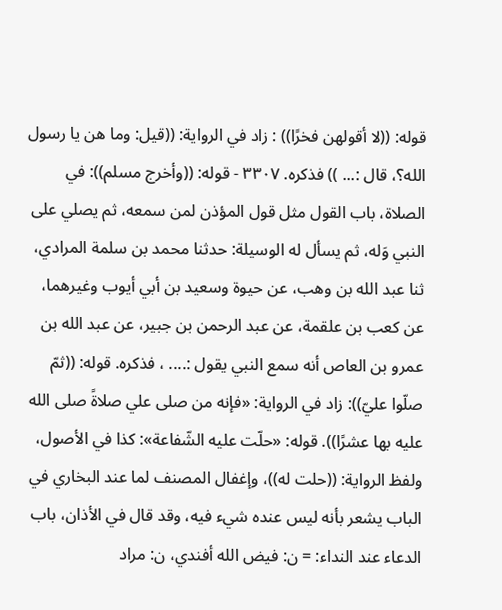قوله: ((لا أقولهن فخرًا)) : زاد في الرواية: ((قيل: وما هن يا رسول الله؟، قال :... )) فذكره. ٣٣٠٧ - قوله: ((وأخرج مسلم)): في الصلاة، باب القول مثل قول المؤذن لمن سمعه، ثم يصلي على النبي وَله، ثم يسأل له الوسيلة: حدثنا محمد بن سلمة المرادي، ثنا عبد الله بن وهب، عن حيوة وسعيد بن أبي أيوب وغيرهما، عن كعب بن علقمة، عن عبد الرحمن بن جبير، عن عبد الله بن عمرو بن العاص أنه سمع النبي يقول :.... ، فذكره. قوله: ((ثمّ صلّوا عليّ)): زاد في الرواية: «فإنه من صلى علي صلاةً صلى الله عليه بها عشرًا)). قوله: «حلّت عليه الشّفاعة»: كذا في الأصول، ولفظ الرواية: ((حلت له))، وإغفال المصنف لما عند البخاري في الباب يشعر بأنه ليس عنده شيء فيه، وقد قال في الأذان، باب الدعاء عند النداء: = ن: فيض الله أفندي، ن: مراد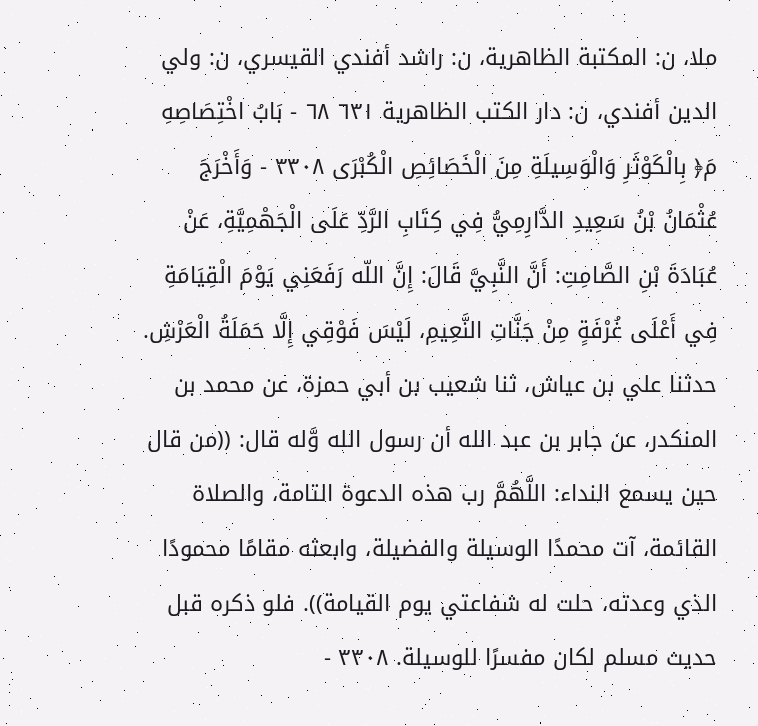ملا، ن: المكتبة الظاهرية، ن: راشد أفندي القيسري، ن: ولي الدين أفندي، ن: دار الكتب الظاهرية ٦٣١ ٦٨ - بَابُ اخْتِصَاصِهِ مَ﴿ بِالْكَوْثَرِ وَالْوَسِيلَةِ مِنَ الْخَصَائِصِ الْكُبْرَى ٣٣٠٨ - وَأَخْرَجَ عُثْمَانُ بْنُ سَعِيدِ الدَّارِمِيُّ فِي كِتَابِ الرَّدِّ عَلَى الْجَهْمِيَّةِ، عَنْ عُبَادَةَ بْنِ الصَّامِتِ: أَنَّ النَّبِيَّ قَالَ: إِنَّ اللّه رَفَعَنِي يَوْمَ الْقِيَامَةِ فِي أَعْلَى غُرْفَةٍ مِنْ جَنَّاتِ النَّعِيمِ، لَيْسَ فَوْقِي إِلَّا حَمَلَةُ الْعَرْشِ. حدثنا علي بن عياش، ثنا شعيب بن أبي حمزة، عن محمد بن المنكدر، عن جابر بن عبد الله أن رسول الله وَّله قال: ((من قال حين يسمع النداء: اللَّهُمَّ رب هذه الدعوة التامة، والصلاة القائمة، آت محمدًا الوسيلة والفضيلة، وابعثه مقامًا محمودًا الذي وعدته، حلت له شفاعتي يوم القيامة)). فلو ذكره قبل حديث مسلم لكان مفسرًا للوسيلة. ٣٣٠٨ -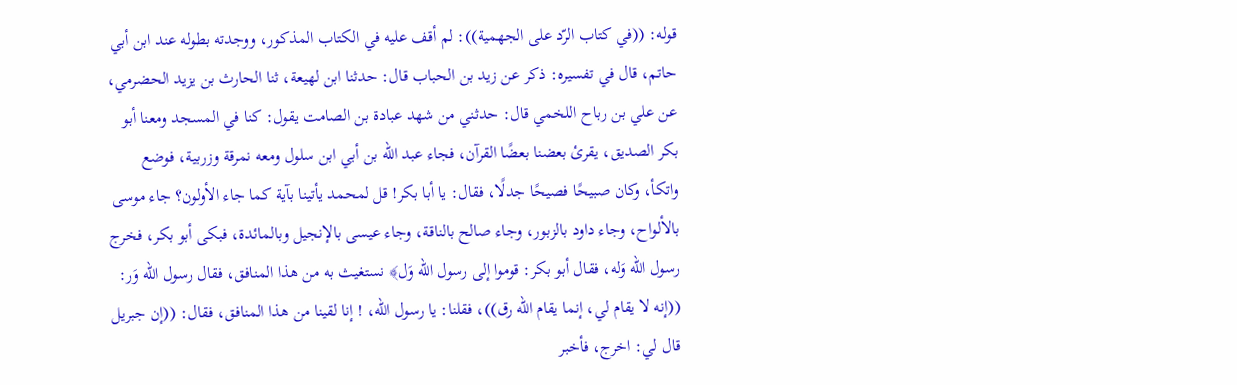قوله: ((في كتاب الرّد على الجهمية)): لم أقف عليه في الكتاب المذكور، ووجدته بطوله عند ابن أبي حاتم، قال في تفسيره: ذكر عن زيد بن الحباب قال: حدثنا ابن لهيعة، ثنا الحارث بن يزيد الحضرمي، عن علي بن رباح اللخمي قال: حدثني من شهد عبادة بن الصامت يقول: كنا في المسجد ومعنا أبو بكر الصديق، يقرئ بعضنا بعضًا القرآن، فجاء عبد الله بن أبي ابن سلول ومعه نمرقة وزربية، فوضع واتكأ، وكان صبيحًا فصيحًا جدلًا، فقال: يا أبا بكر! قل لمحمد يأتينا بآية كما جاء الأولون؟ جاء موسى بالألواح، وجاء داود بالزبور، وجاء صالح بالناقة، وجاء عيسى بالإنجيل وبالمائدة، فبكى أبو بكر، فخرج رسول الله وَله، فقال أبو بكر: قوموا إلى رسول الله وَل﴾ نستغيث به من هذا المنافق، فقال رسول الله وَر: ((إنه لا يقام لي، إنما يقام الله رق))، فقلنا: يا رسول الله، ! إنا لقينا من هذا المنافق، فقال: ((إن جبريل قال لي: اخرج، فأخبر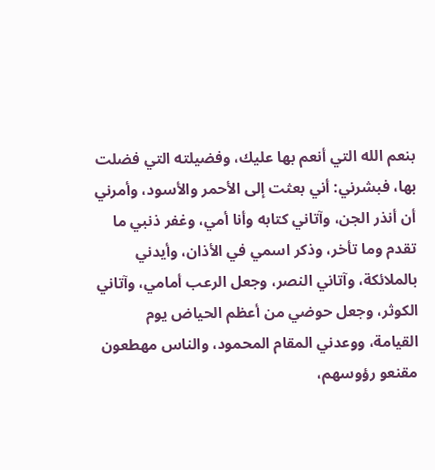بنعم الله التي أنعم بها عليك، وفضيلته التي فضلت بها، فبشرني: أني بعثت إلى الأحمر والأسود، وأمرني أن أنذر الجن، وآتاني كتابه وأنا أمي، وغفر ذنبي ما تقدم وما تأخر، وذكر اسمي في الأذان، وأيدني بالملائكة، وآتاني النصر، وجعل الرعب أمامي، وآتاني الكوثر، وجعل حوضي من أعظم الحياض يوم القيامة، ووعدني المقام المحمود، والناس مهطعون مقنعو رؤوسهم،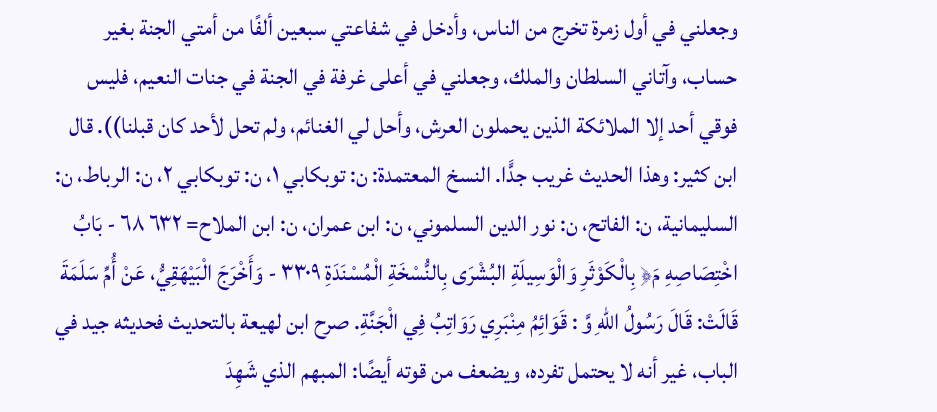وجعلني في أول زمرة تخرج من الناس، وأدخل في شفاعتي سبعين ألفًا من أمتي الجنة بغير حساب، وآتاني السلطان والملك، وجعلني في أعلى غرفة في الجنة في جنات النعيم، فليس فوقي أحد إلا الملائكة الذين يحملون العرش، وأحل لي الغنائم، ولم تحل لأحد كان قبلنا)). قال ابن كثير: وهذا الحديث غريب جدًّا. النسخ المعتمدة: ن: توبكابي ١، ن: توبكابي ٢، ن: الرباط، ن: السليمانية، ن: الفاتح، ن: نور الدين السلموني، ن: ابن عمران، ن: ابن الملاح= ٦٣٢ ٦٨ - بَابُ اخْتِصَاصِهِ مَ﴿ بِالْكَوْثَرِ وَالْوَسِيلَةِ البُشْرَى بِالنُّسْخَةِ الْمُسْنَدَةِ ٣٣٠٩ - وَأَخْرَجَ الْبَيْهَقِيُّ، عَنْ أُمِّ سَلَمَةَ قَالَتْ: قَالَ رَسُولُ اللهِ وَّ : قَوَائِمُ مِنْبَرِي رَوَاتِبُ فِي الْجَنَّةِ. صرح ابن لهيعة بالتحديث فحديثه جيد في الباب، غير أنه لا يحتمل تفرده، ويضعف من قوته أيضًا: المبهم الذي شَهِدَ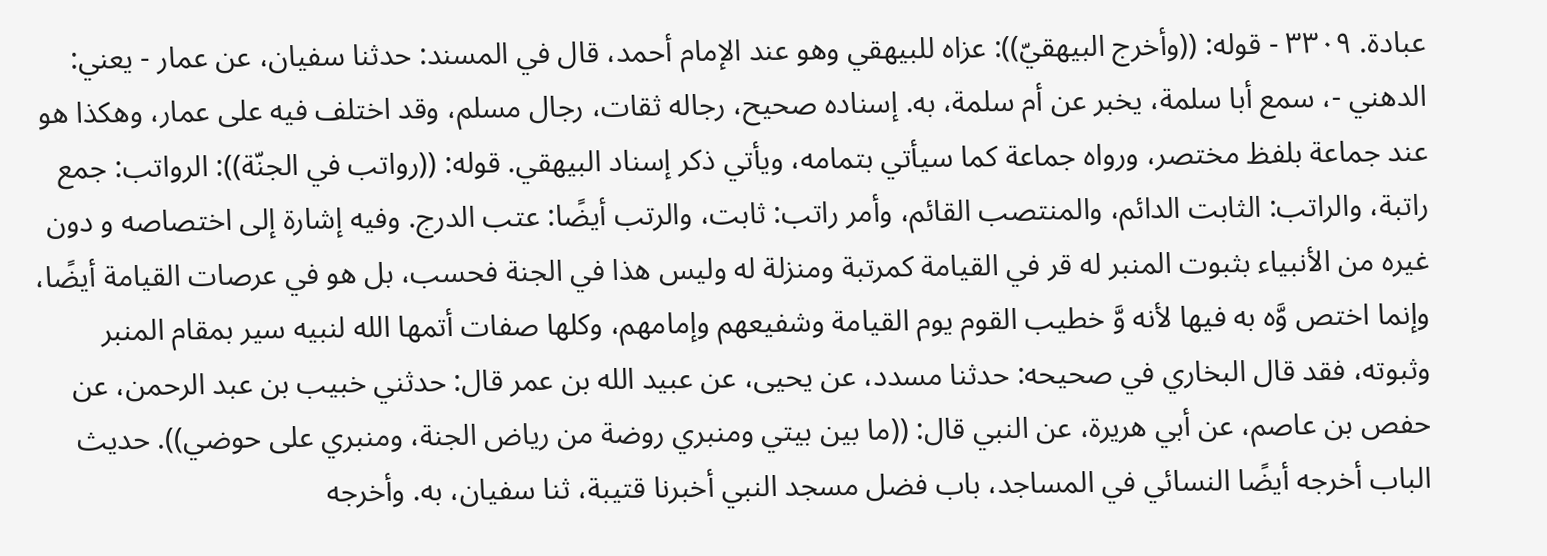عبادة. ٣٣٠٩ - قوله: ((وأخرج البيهقيّ)): عزاه للبيهقي وهو عند الإمام أحمد، قال في المسند: حدثنا سفيان، عن عمار - يعني: الدهني -، سمع أبا سلمة، يخبر عن أم سلمة، به. إسناده صحيح، رجاله ثقات، رجال مسلم، وقد اختلف فيه على عمار، وهكذا هو عند جماعة بلفظ مختصر، ورواه جماعة كما سيأتي بتمامه، ويأتي ذكر إسناد البيهقي. قوله: ((رواتب في الجنّة)): الرواتب: جمع راتبة، والراتب: الثابت الدائم، والمنتصب القائم، وأمر راتب: ثابت، والرتب أيضًا: عتب الدرج. وفيه إشارة إلى اختصاصه و دون غيره من الأنبياء بثبوت المنبر له قر في القيامة كمرتبة ومنزلة له وليس هذا في الجنة فحسب، بل هو في عرصات القيامة أيضًا، وإنما اختص وَّه به فيها لأنه وَّ خطيب القوم يوم القيامة وشفيعهم وإمامهم، وكلها صفات أتمها الله لنبيه سير بمقام المنبر وثبوته، فقد قال البخاري في صحيحه: حدثنا مسدد، عن يحيى، عن عبيد الله بن عمر قال: حدثني خبيب بن عبد الرحمن، عن حفص بن عاصم، عن أبي هريرة، عن النبي قال: ((ما بين بيتي ومنبري روضة من رياض الجنة، ومنبري على حوضي)). حديث الباب أخرجه أيضًا النسائي في المساجد، باب فضل مسجد النبي أخبرنا قتيبة، ثنا سفيان، به. وأخرجه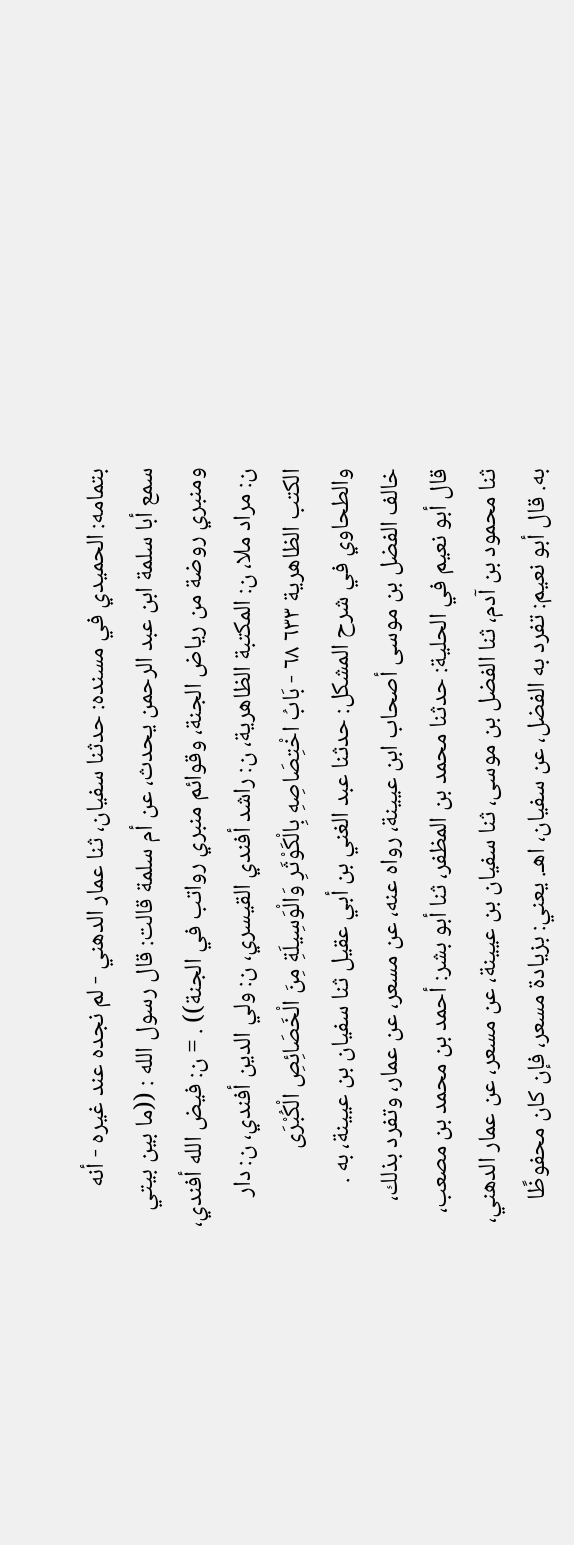بتمامه: الحميدي في مسنده: حدثنا سفيان، ثنا عمار الدهني - لم نجده عند غيره - أنه سمع أبا سلمة ابن عبد الرحمن يحدث، عن أم سلمة قالت: قال رسول الله : ((ما بين بيتي ومنبري روضة من رياض الجنة، وقوائم منبري رواتب في الجنة)) . = ن: فيض الله أفندي، ن: مراد ملا، ن: المكتبة الظاهرية، ن: راشد أفندي القيسري، ن: ولي الدين أفندي، ن: دار الكتب الظاهرية ٦٣٣ ٦٨ - بَابُ اخْتِصَاصِهِ بِالْكَوْثَرِ وَالْوَسِيلَةِ مِنَ الْخَصَائِصِ الْكُبْرَى والطحاوي في شرح المشكل: حدثنا عبد الغني بن أبي عقيل ثنا سفيان بن عيينة، به . خالف الفضل بن موسى أصحاب ابن عيينة، رواه عنه، عن مسعر، عن عمار، وتفرد بذلك، قال أبو نعيم في الحلية: حدثنا محمد بن المظفر، ثنا أبو بشر: أحمد بن محمد بن مصعب، ثنا محمود بن آدم، ثنا الفضل بن موسى، ثنا سفيان بن عيينة، عن مسعر، عن عمار الدهني، به. قال أبو نعيم: تفرد به الفضل، عن سفيان، اهـ. يعني: بزيادة مسعر، فإن كان محفوظًا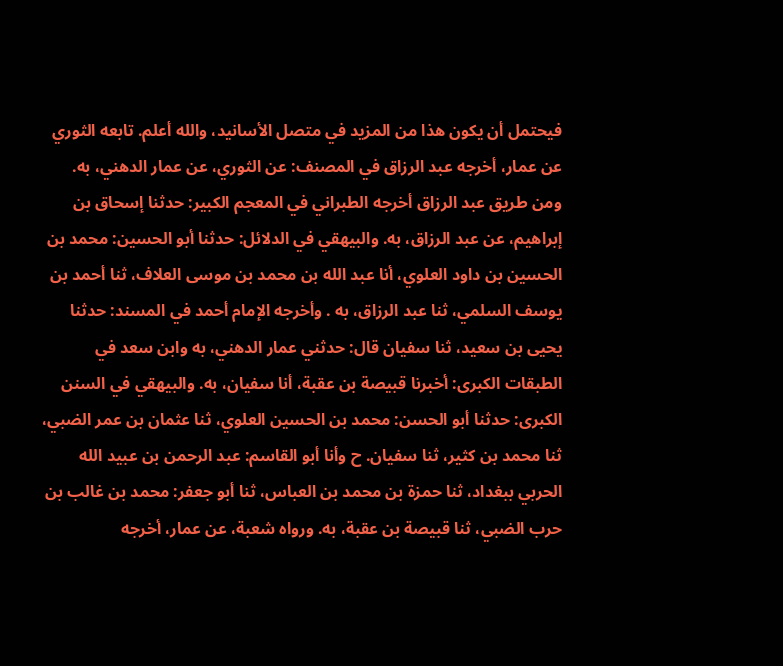فيحتمل أن يكون هذا من المزيد في متصل الأسانيد، والله أعلم. تابعه الثوري عن عمار، أخرجه عبد الرزاق في المصنف: عن الثوري، عن عمار الدهني، به. ومن طريق عبد الرزاق أخرجه الطبراني في المعجم الكبير: حدثنا إسحاق بن إبراهيم، عن عبد الرزاق، به. والبيهقي في الدلائل: حدثنا أبو الحسين: محمد بن الحسين بن داود العلوي، أنا عبد الله بن محمد بن موسى العلاف، ثنا أحمد بن يوسف السلمي، ثنا عبد الرزاق، به . وأخرجه الإمام أحمد في المسند: حدثنا يحيى بن سعيد، ثنا سفيان قال: حدثني عمار الدهني، به وابن سعد في الطبقات الكبرى: أخبرنا قبيصة بن عقبة، أنا سفيان، به. والبيهقي في السنن الكبرى: حدثنا أبو الحسن: محمد بن الحسين العلوي، ثنا عثمان بن عمر الضبي، ثنا محمد بن كثير، ثنا سفيان. ح وأنا أبو القاسم: عبد الرحمن بن عبيد الله الحربي ببغداد، ثنا حمزة بن محمد بن العباس، ثنا أبو جعفر: محمد بن غالب بن حرب الضبي، ثنا قبيصة بن عقبة، به. ورواه شعبة، عن عمار، أخرجه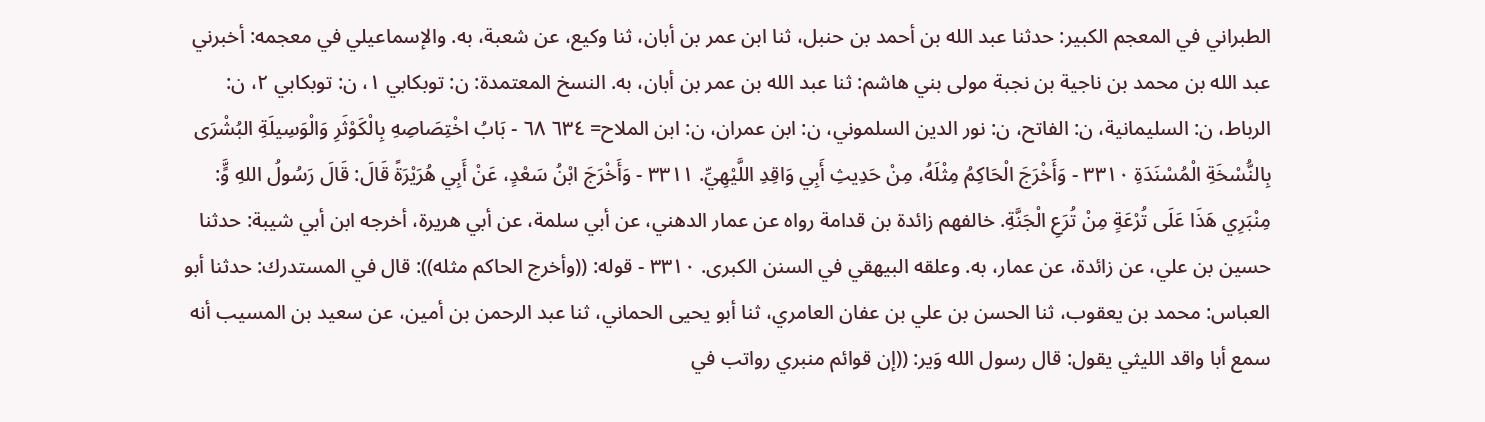الطبراني في المعجم الكبير: حدثنا عبد الله بن أحمد بن حنبل، ثنا ابن عمر بن أبان، ثنا وكيع، عن شعبة، به. والإسماعيلي في معجمه: أخبرني عبد الله بن محمد بن ناجية بن نجبة مولى بني هاشم: ثنا عبد الله بن عمر بن أبان، به. النسخ المعتمدة: ن: توبكابي ١، ن: توبكابي ٢، ن: الرباط، ن: السليمانية، ن: الفاتح، ن: نور الدين السلموني، ن: ابن عمران، ن: ابن الملاح= ٦٣٤ ٦٨ - بَابُ اخْتِصَاصِهِ بِالْكَوْثَرِ وَالْوَسِيلَةِ البُشْرَى بِالنُّسْخَةِ الْمُسْنَدَةِ ٣٣١٠ - وَأَخْرَجَ الْحَاكِمُ مِثْلَهُ، مِنْ حَدِيثِ أَبِي وَاقِدِ اللَّيْهِيِّ. ٣٣١١ - وَأَخْرَجَ ابْنُ سَعْدٍ، عَنْ أَبِي هُرَيْرَةً قَالَ: قَالَ رَسُولُ اللهِ وٍَّ: مِنْبَرِي هَذَا عَلَى تُرْعَةٍ مِنْ تُرَعِ الْجَنَّةِ. خالفهم زائدة بن قدامة رواه عن عمار الدهني، عن أبي سلمة، عن أبي هريرة، أخرجه ابن أبي شيبة: حدثنا حسين بن علي، عن زائدة، عن عمار، به. وعلقه البيهقي في السنن الكبرى. ٣٣١٠ - قوله: ((وأخرج الحاكم مثله)): قال في المستدرك: حدثنا أبو العباس: محمد بن يعقوب، ثنا الحسن بن علي بن عفان العامري، ثنا أبو يحيى الحماني، ثنا عبد الرحمن بن أمين، عن سعيد بن المسيب أنه سمع أبا واقد الليثي يقول: قال رسول الله وَير: ((إن قوائم منبري رواتب في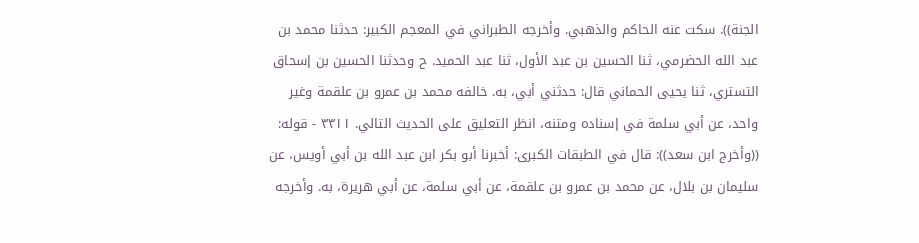الجنة)). سكت عنه الحاكم والذهبي. وأخرجه الطبراني في المعجم الكبير: حدثنا محمد بن عبد الله الحضرمي، ثنا الحسين بن عبد الأول، ثنا عبد الحميد. ح وحدثنا الحسين بن إسحاق التستري، ثنا يحيى الحماني قال: حدثني أبي، به. خالفه محمد بن عمرو بن علقمة وغير واحد، عن أبي سلمة في إسناده ومتنه، انظر التعليق على الحديث التالي. ٣٣١١ - قوله: ((وأخرج ابن سعد)): قال في الطبقات الكبرى: أخبرنا أبو بكر ابن عبد الله بن أبي أويس، عن سليمان بن بلال، عن محمد بن عمرو بن علقمة، عن أبي سلمة، عن أبي هريرة، به. وأخرجه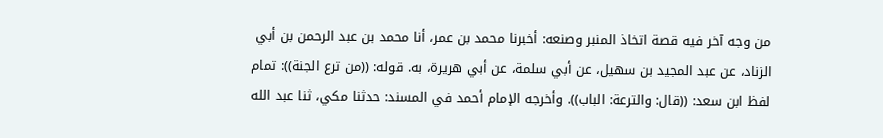من وجه آخر فيه قصة اتخاذ المنبر وصنعه: أخبرنا محمد بن عمر، أنا محمد بن عبد الرحمن بن أبي الزناد، عن عبد المجيد بن سهيل، عن أبي سلمة، عن أبي هريرة، به. قوله: ((من ترع الجنة)): تمام لفظ ابن سعد: ((قال: والترعة: الباب)). وأخرجه الإمام أحمد في المسند: حدثنا مكي، ثنا عبد الله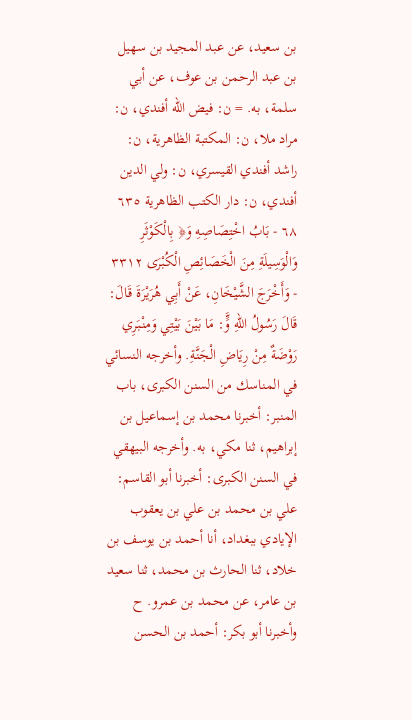بن سعيد، عن عبد المجيد بن سهيل بن عبد الرحمن بن عوف، عن أبي سلمة، به. = ن: فيض الله أفندي، ن: مراد ملا، ن: المكتبة الظاهرية، ن: راشد أفندي القيسري، ن: ولي الدين أفندي، ن: دار الكتب الظاهرية ٦٣٥ ٦٨ - بَابُ اخْتِصَاصِهِ وَ﴿ بِالْكَوْثَرِ وَالْوَسِيلَةِ مِنَ الْخَصَائِصِ الْكُبْرَى ٣٣١٢ - وَأَخْرَجَ الشَّيْخَانِ، عَنْ أَبِي هُرَيْرَةَ قَالَ: قَالَ رَسُولُ اللهِ وٍَّ: مَا بَيْنَ بَيْتِي وَمِنْبَرِي رَوْضَةٌ مِنْ رِيَاضِ الْجَنَّةِ. وأخرجه النسائي في المناسك من السنن الكبرى، باب المنبر: أخبرنا محمد بن إسماعيل بن إبراهيم، ثنا مكي، به. وأخرجه البيهقي في السنن الكبرى: أخبرنا أبو القاسم: علي بن محمد بن علي بن يعقوب الإيادي ببغداد، أنا أحمد بن يوسف بن خلاد، ثنا الحارث بن محمد، ثنا سعيد بن عامر، عن محمد بن عمرو. ح وأخبرنا أبو بكر: أحمد بن الحسن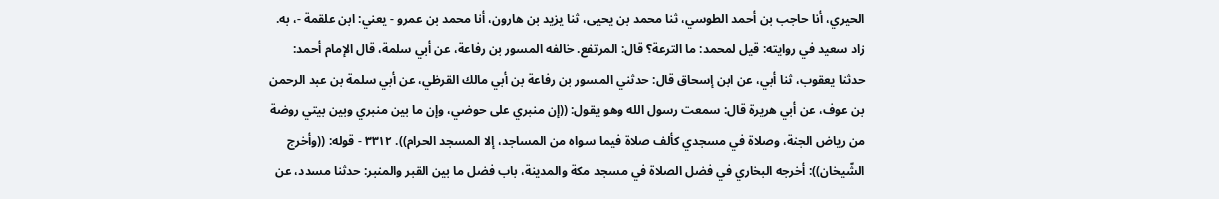الحيري، أنا حاجب بن أحمد الطوسي، ثنا محمد بن يحيى، ثنا يزيد بن هارون، أنا محمد بن عمرو - يعني: ابن علقمة -، به. زاد سعيد في روايته: قيل لمحمد: ما الترعة؟ قال: المرتفع. خالفه المسور بن رفاعة، عن أبي سلمة، قال الإمام أحمد: حدثنا يعقوب، ثنا أبي، عن ابن إسحاق قال: حدثني المسور بن رفاعة بن أبي مالك القرظي، عن أبي سلمة بن عبد الرحمن بن عوف، عن أبي هريرة قال: سمعت رسول الله وهو يقول: ((إن منبري على حوضي، وإن ما بين منبري وبين بيتي روضة من رياض الجنة، وصلاة في مسجدي كألف صلاة فيما سواه من المساجد، إلا المسجد الحرام)). ٣٣١٢ - قوله: ((وأخرج الشّيخان)): أخرجه البخاري في فضل الصلاة في مسجد مكة والمدينة، باب فضل ما بين القبر والمنبر: حدثنا مسدد، عن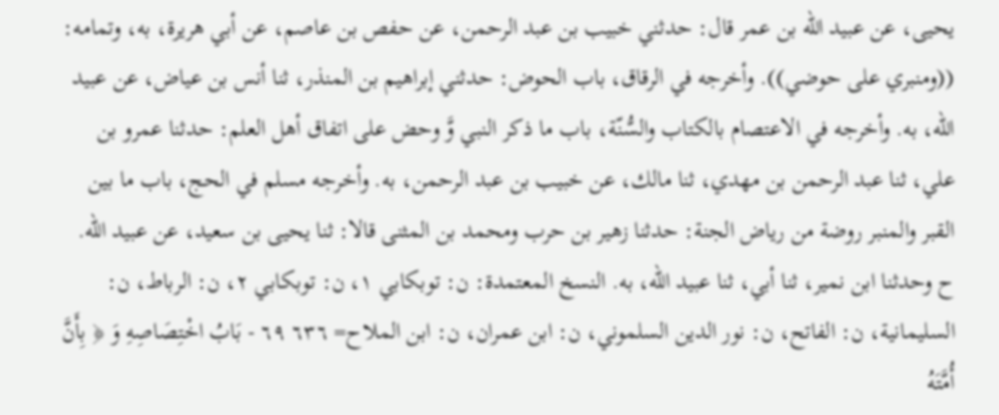يحيى، عن عبيد الله بن عمر قال: حدثني خبيب بن عبد الرحمن، عن حفص بن عاصم، عن أبي هريرة، به، وتمامه: ((ومنبري على حوضي)). وأخرجه في الرقاق، باب الحوض: حدثني إبراهيم بن المنذر، ثنا أنس بن عیاض، عن عبيد الله، به. وأخرجه في الاعتصام بالكتاب والسُّنّة، باب ما ذكر النبي وَّ وحض على اتفاق أهل العلم: حدثنا عمرو بن علي، ثنا عبد الرحمن بن مهدي، ثنا مالك، عن خبيب بن عبد الرحمن، به. وأخرجه مسلم في الحج، باب ما بين القبر والمنبر روضة من رياض الجنة: حدثنا زهير بن حرب ومحمد بن المثنى قالا: ثنا يحيى بن سعيد، عن عبيد الله. ح وحدثنا ابن نمير، ثنا أبي، ثنا عبيد الله، به. النسخ المعتمدة: ن: توبكابي ١، ن: توبكابي ٢، ن: الرباط، ن: السليمانية، ن: الفاتح، ن: نور الدين السلموني، ن: ابن عمران، ن: ابن الملاح= ٦٣٦ ٦٩ - بَابُ اخْتِصَاصِهِ وَ ﴿ بِأَنَّ أُمَّتَهُ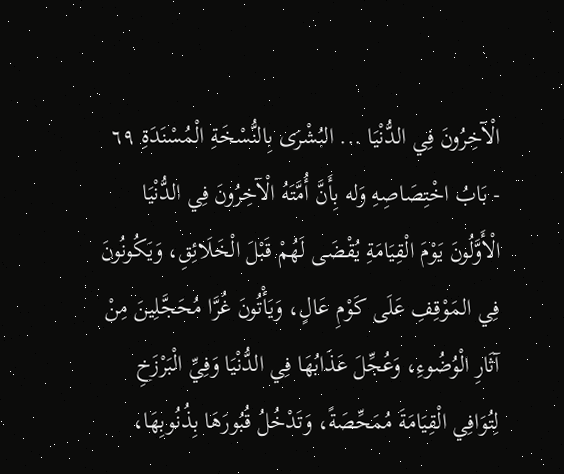الْآخِرُونَ فِي الدُّنْيَا ... البُشْرَى بِالنُّسْخَةِ الْمُسْنَدَةِ ٦٩ - بَابُ اخْتِصَاصِهِ وَله بِأَنَّ أُمَّتَهُ الْآخِرُونَ فِي الدُّنْيَا الْأَوَّلُونَ يَوْمَ الْقِيَامَةِ يُقْضَى لَهُمْ قَبْلَ الْخَلَائِقِ، وَيَكُونُونَ فِي المَوْقِفِ عَلَى كَوْمِ عَالٍ، وَيَأْتُونَ غُرَّا مُحَجَّلِينَ مِنْ آثَارِ الْوُضُوءِ، وَعُجِّلَ عَذَابُهَا فِي الدُّنْيَا وَفِيِّ الْبَرْزَخِ لِتُوَافِي الْقِيَامَةَ مُمَحِّصَةً، وَتَدْخُلُ قُبُورَهَا بِذُنُوبِهَا،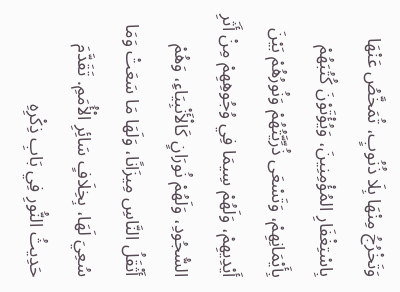وَتَخْرُجُ مِنْهَا بِلَا ذُنُوبٍ، تُمَخَّصُ عَنْهَا بِاسْتِغْفَارِ المُؤْمِنِينَ، وَيُؤْتَوْنَ كُتُبَهُمْ بِأَيْمَانِهِمْ، وَتَسْعَى ذُرِّيَّتُهُمْ وَنُورُهُمْ بَيْنَ أَيْدِيهِمْ، وَلَهُمْ سِيمَا فِي وُجُوهِهِمْ مِنْ أَثَرِ السُّجُودِ، وَلَهُمْ نُورَانٍ كَالْأَنْبِيَاءِ، وَهُمْ أَثْقَلُ النَّاسِ مِيزَانًا، وَلَهَا مَا سَعَتْ وَمَا سُعِيَ لَهَا، بِخِلَافٍ سَائِرِ الْأُمَمِ. تَقَدَّمَ حَدِيثُ النُّورِ فِي بَابِ ذِكْرِهِ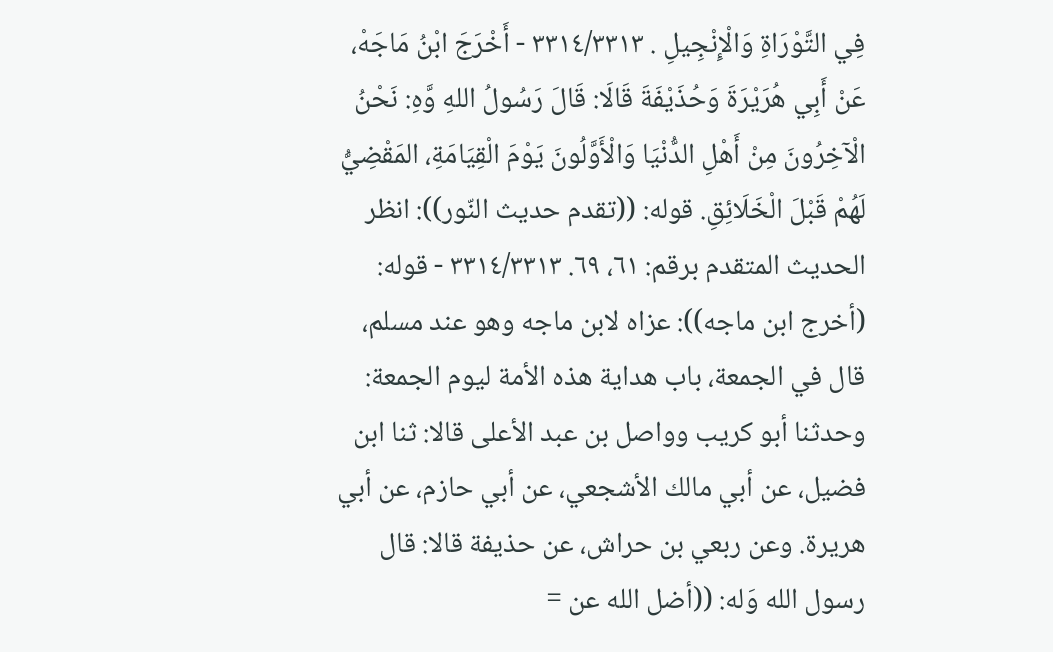فِي التَّوْرَاةِ وَالْإِنْجِيلِ . ٣٣١٤/٣٣١٣ - أَخْرَجَ ابْنُ مَاجَهْ، عَنْ أَبِي هُرَيْرَةَ وَحُذَيْفَةَ قَالَا: قَالَ رَسُولُ اللهِ وَّهِ: نَحْنُ الْآخِرُونَ مِنْ أَهْلِ الدُّنْيَا وَالْأَوَّلُونَ يَوْمَ الْقِيَامَةِ، المَقْضِيُّ لَهُمْ قَبْلَ الْخَلَائِقِ. قوله: ((تقدم حديث النّور)): انظر الحديث المتقدم برقم: ٦١، ٦٩. ٣٣١٤/٣٣١٣ - قوله: (أخرج ابن ماجه)): عزاه لابن ماجه وهو عند مسلم، قال في الجمعة، باب هداية هذه الأمة ليوم الجمعة: وحدثنا أبو كريب وواصل بن عبد الأعلى قالا: ثنا ابن فضيل، عن أبي مالك الأشجعي، عن أبي حازم، عن أبي هريرة. وعن ربعي بن حراش، عن حذيفة قالا: قال رسول الله وَله: ((أضل الله عن =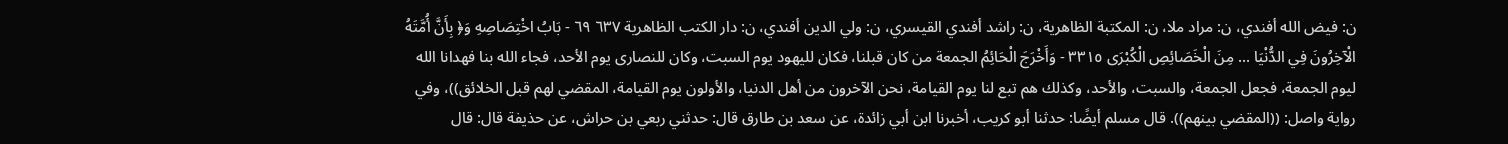ن: فيض الله أفندي، ن: مراد ملا، ن: المكتبة الظاهرية، ن: راشد أفندي القيسري، ن: ولي الدين أفندي، ن: دار الكتب الظاهرية ٦٣٧ ٦٩ - بَابُ اخْتِصَاصِهِ وَ﴿ بِأَنَّ أُمَّتَهُ الْآخِرُونَ فِي الدُّنْيَا ... مِنَ الْخَصَائِصِ الْكُبْرَى ٣٣١٥ - وَأَخْرَجَ الْحَائِمُ الجمعة من كان قبلنا، فكان لليهود يوم السبت، وكان للنصارى يوم الأحد، فجاء الله بنا فهدانا الله ليوم الجمعة، فجعل الجمعة، والسبت، والأحد، وكذلك هم تبع لنا يوم القيامة، نحن الآخرون من أهل الدنيا، والأولون يوم القيامة، المقضي لهم قبل الخلائق))، وفي رواية واصل: ((المقضي بينهم)). قال مسلم أيضًا: حدثنا أبو كريب، أخبرنا ابن أبي زائدة، عن سعد بن طارق قال: حدثني ربعي بن حراش، عن حذيفة قال: قال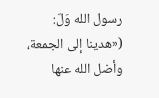رسول الله وَلّ: («هدينا إلى الجمعة، وأضل الله عنها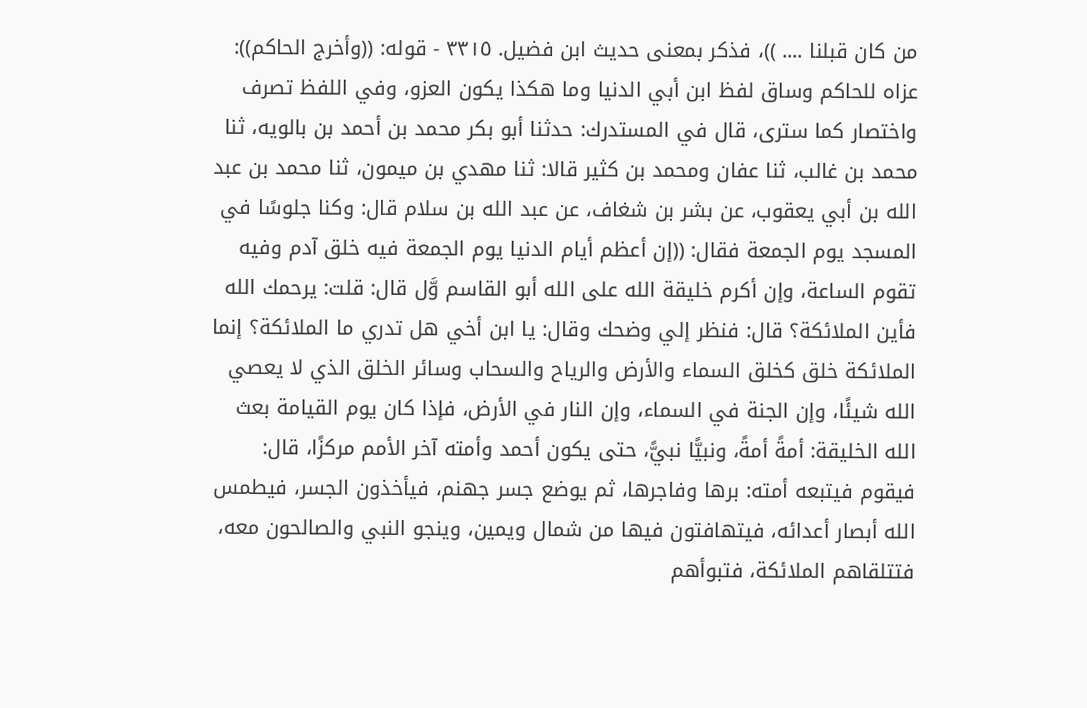من كان قبلنا .... ))، فذكر بمعنى حديث ابن فضيل. ٣٣١٥ - قوله: ((وأخرج الحاكم)): عزاه للحاكم وساق لفظ ابن أبي الدنيا وما هكذا يكون العزو، وفي اللفظ تصرف واختصار كما سترى، قال في المستدرك: حدثنا أبو بكر محمد بن أحمد بن بالويه، ثنا محمد بن غالب، ثنا عفان ومحمد بن كثير قالا: ثنا مهدي بن ميمون، ثنا محمد بن عبد الله بن أبي يعقوب، عن بشر بن شغاف، عن عبد الله بن سلام قال: وكنا جلوسًا في المسجد يوم الجمعة فقال: ((إن أعظم أيام الدنيا يوم الجمعة فيه خلق آدم وفيه تقوم الساعة، وإن أكرم خليقة الله على الله أبو القاسم وَّل قال: قلت: يرحمك الله فأين الملائكة؟ قال: فنظر إلي وضحك وقال: يا ابن أخي هل تدري ما الملائكة؟ إنما الملائكة خلق كخلق السماء والأرض والرياح والسحاب وسائر الخلق الذي لا يعصي الله شيئًا، وإن الجنة في السماء، وإن النار في الأرض، فإذا كان يوم القيامة بعث الله الخليقة: أمةً أمةً، ونبيًّا نبيًّ، حتى يكون أحمد وأمته آخر الأمم مركزًا، قال: فيقوم فيتبعه أمته: برها وفاجرها، ثم يوضع جسر جهنم، فيأخذون الجسر، فيطمس الله أبصار أعدائه، فيتهافتون فيها من شمال ويمين، وينجو النبي والصالحون معه، فتتلقاهم الملائكة، فتبوأهم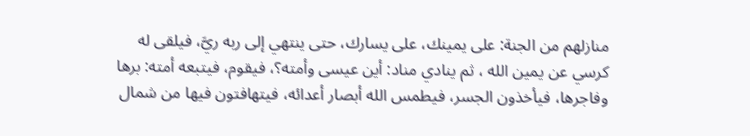منازلهم من الجنة: على يمينك، على يسارك، حتى ينتهي إلى ربه ريَّ، فيلقى له كرسي عن يمين الله ، ثم ينادي مناد: أين عيسى وأمته؟، فيقوم، فيتبعه أمته: برها وفاجرها، فيأخذون الجسر، فيطمس الله أبصار أعدائه، فيتهافتون فيها من شمال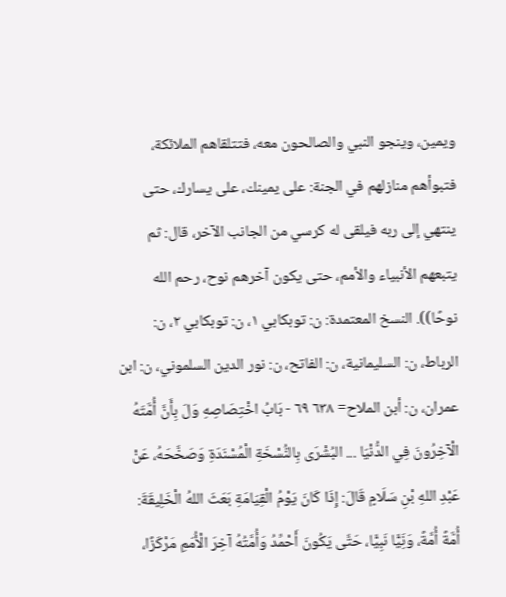ويمين، وينجو النبي والصالحون معه، فتتلقاهم الملائكة، فتبوأهم منازلهم في الجنة: على يمينك، على يسارك، حتى ينتهي إلى ربه فيلقى له كرسي من الجانب الآخر، قال: ثم يتبعهم الأنبياء والأمم، حتى يكون آخرهم نوح، رحم الله نوحًا)). النسخ المعتمدة: ن: توبكابي ١، ن: توبكابي ٢، ن: الرباط، ن: السليمانية، ن: الفاتح، ن: نور الدين السلموني، ن: ابن عمران، ن: أبن الملاح= ٦٣٨ ٦٩ - بَابُ اخْتِصَاصِهِ وَلَ بِأَنَّ أُمَّتَهُ الْآخِرُونَ فِي الدُّنْيَا ... البُشْرَى بِالنُّسْخَةِ الْمُسْنَدَةِ وَصَخَّحَهُ، عَنْ عَبْدِ اللهِ بْنِ سَلَامٍ قَالَ: إِذَا كَانَ يَوْمُ الْقِيَامَةِ بَعَثَ اللهُ الْخَلِيقَةَ: أُمَّةً أُمَّةً، وَنَِيًّا نَبِيًّا، حَتَّى يَكُونَ أَحْمِّدُ وَأُمَّتُهُ آخِرَ الْأُمَمِ مَرْكَزًا،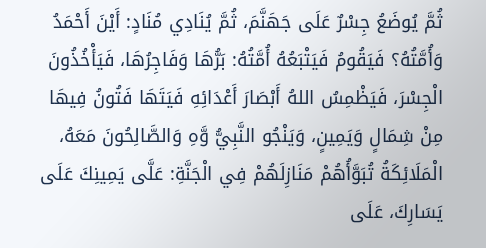ثُمَّ يُوضَعُ جِسْرٌ عَلَى جَهَنَّمَ، ثُمَّ يُنَادِي مُنَادٍ: أَيْنَ أَحْمَدُ وَأُمَّتُهُ؟ فَيَقُومُ فَيَتْبَعُهُ أُمَّتُهُ: بَرُّهَا وَفَاجِرُهَا، فَيَأْخُذُونَ الْجِسْرَ، فَيَظْمِسُ اللهُ أَبْصَارَ أَعْدَائِهِ فَيَتَهَا فَتُونُ فِيهَا مِنْ شِمَالٍ وَيَمِينٍ، وَيَنْجُو النَّبِيُّ وَّهِ وَالصَّالِحُونَ مَعَهُ، الْمَلَائِكَةُ تُبَوَّأُهُمْ مَنَازِلَهُمْ فِي الْجَنَّةِ: عَلَّى يَمِينِكَ عَلَى يَسَارِكَ، عَلَى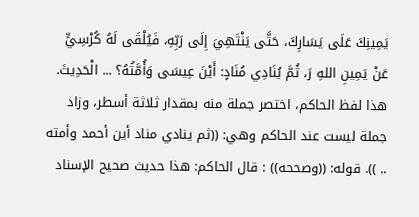يَمِينِكَ عَلَى يَسَارِكَ، حَتَّى يَنْتَهِيَ إِلَى رَبِّهِ، فَيُلْقَى لَهُ كُرْسِيٍّ عَنْ يَمِينِ اللهِ رَ، ثُمَّ يُنَادِي مُنَادٍ: أَيْنَ عِيسَى وَأُمَّتُهُ؟ ... الْحَدِيثَ. هذا لفظ الحاكم، اختصر جملة منه بمقدار ثلاثة أسطر، وزاد جملة ليست عند الحاكم وهي: ((ثم ينادي مناد أين أحمد وأمته .. )). قوله: ((وصححه)) : قال الحاكم: هذا حديث صحيح الإسناد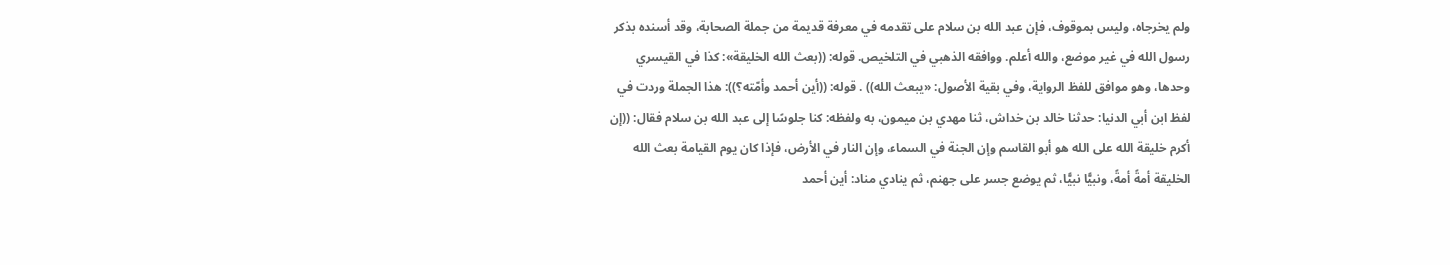ولم يخرجاه، وليس بموقوف، فإن عبد الله بن سلام على تقدمه في معرفة قديمة من جملة الصحابة، وقد أسنده بذكر رسول الله في غير موضع، والله أعلم. ووافقه الذهبي في التلخيص. قوله: ((بعث الله الخليقة»: كذا في القيسري وحدها، وهو موافق للفظ الرواية، وفي بقية الأصول: «یبعث الله)) . قوله: ((أين أحمد وأمّته؟)): هذا الجملة وردت في لفظ ابن أبي الدنيا: حدثنا خالد بن خداش، ثنا مهدي بن ميمون، به ولفظه: كنا جلوسًا إلى عبد الله بن سلام فقال: ((إن أكرم خليقة الله على الله هو أبو القاسم وإن الجنة في السماء، وإن النار في الأرض، فإذا كان يوم القيامة بعث الله الخليقة أمةً أمةً، ونبيًّا نبيًّا، ثم يوضع جسر على جهنم، ثم ينادي مناد: أين أحمد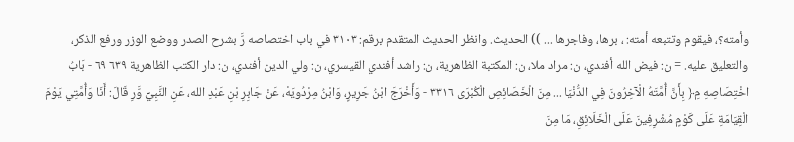وأمته؟، فيقوم وتتبعه أمته: ، برها، وفاجرها ... )) الحديث. وانظر الحديث المتقدم برقم: ٣١٠٣ في باب اختصاصه رَّ بشرح الصدر ووضع الوزر ورفع الذكر، والتعليق عليه. = ن: فيض الله أفندي، ن: مراد ملا، ن: المكتبة الظاهرية، ن: راشد أفندي القيسري، ن: ولي الدين أفندي، ن: دار الكتب الظاهرية ٦٣٩ ٦٩ - بَابُ اخْتِصَاصِهِ مِ﴿ بِأَنَّ أُمَّتَهُ الْآخِرُونَ فِي الدُّنْيَا ... مِنَ الْخَصَائِصِ الْكُبْرَى ٣٣١٦ - وَأَخْرَجَ ابْنُ جَرِيرٍ، وَابْنُ مِرْدُويَهْ، عَنْ جَابِرِ بْنِ عَبْدِ الله، عَنِ النَّبِيِّ وَّرِ قَالَ: أَنَا وَأُمَّتِي يَوْمَ الْقِيَامَةِ عَلَى كَوْمٍ مُشْرِفِينَ عَلَى الْخَلَائِقِ، مَا مِنَ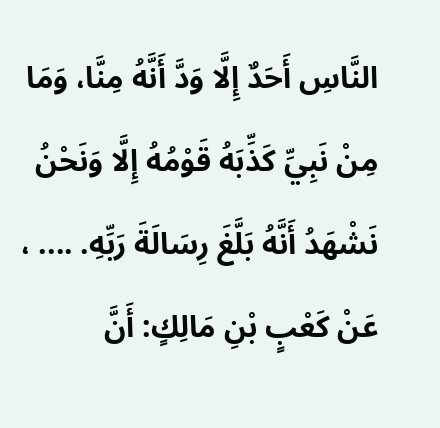النَّاسِ أَحَدٌ إِلَّا وَدَّ أَنَّهُ مِنَّا، وَمَا مِنْ نَبِيِّ كَذِّبَهُ قَوْمُهُ إِلَّا وَنَحْنُ نَشْهَدُ أَنَّهُ بَلَّغَ رِسَالَةَ رَبِّهِ. .... ، عَنْ كَعْبٍ بْنِ مَالِكٍ: أَنَّ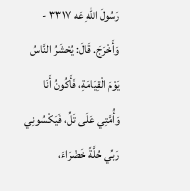رَسُولَ اللهِ عَه ٣٣١٧ - وَأَخْرَجَ. قَالَ: يُحْشَرُ النَّاسُ يَوْمَ الْقِيَامَةِ، فَأَكُونُ أَنَا وَأُمَّتِي عَلَى تَلِّ، فَيَكْسُونِي رَبِّي حُلَّةً خَضْرَاءَ،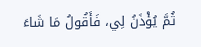ثُمَّ يُؤْذَنُ لِي، فَأَقُولُ مَا شَاءَ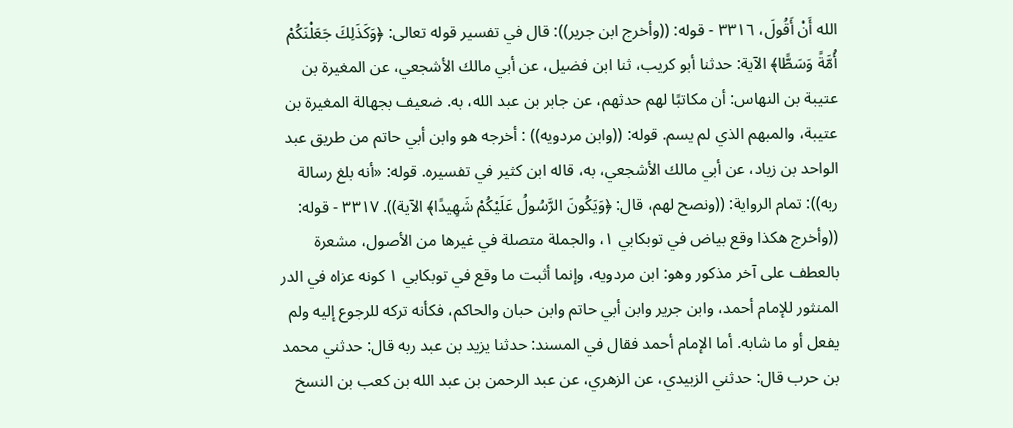الله أَنْ أَقُولَ، ٣٣١٦ - قوله: ((وأخرج ابن جرير)): قال في تفسير قوله تعالى: ﴿وَكَذَلِكَ جَعَلْنَكُمْ أُمَّةً وَسَطًّا﴾ الآية: حدثنا أبو كريب، ثنا ابن فضيل، عن أبي مالك الأشجعي، عن المغيرة بن عتيبة بن النهاس: أن مكاتبًا لهم حدثهم، عن جابر بن عبد الله، به. ضعيف بجهالة المغيرة بن عتيبة، والمبهم الذي لم يسم. قوله: ((وابن مردويه)) : أخرجه هو وابن أبي حاتم من طريق عبد الواحد بن زياد، عن أبي مالك الأشجعي، به، قاله ابن كثير في تفسيره. قوله: «أنه بلغ رسالة ربه)): تمام الرواية: ((ونصح لهم، قال: ﴿وَيَكُونَ الرَّسُولُ عَلَيْكُمْ شَهِيدًا﴾ الآية)). ٣٣١٧ - قوله: ((وأخرج هكذا وقع بياض في توبكابي ١، والجملة متصلة في غيرها من الأصول، مشعرة بالعطف على آخر مذكور وهو: ابن مردويه، وإنما أثبت ما وقع في توبكابي ١ كونه عزاه في الدر المنثور للإمام أحمد، وابن جرير وابن أبي حاتم وابن حبان والحاكم، فكأنه تركه للرجوع إليه ولم يفعل أو ما شابه. أما الإمام أحمد فقال في المسند: حدثنا يزيد بن عبد ربه قال: حدثني محمد بن حرب قال: حدثني الزبيدي، عن الزهري، عن عبد الرحمن بن عبد الله بن كعب بن النسخ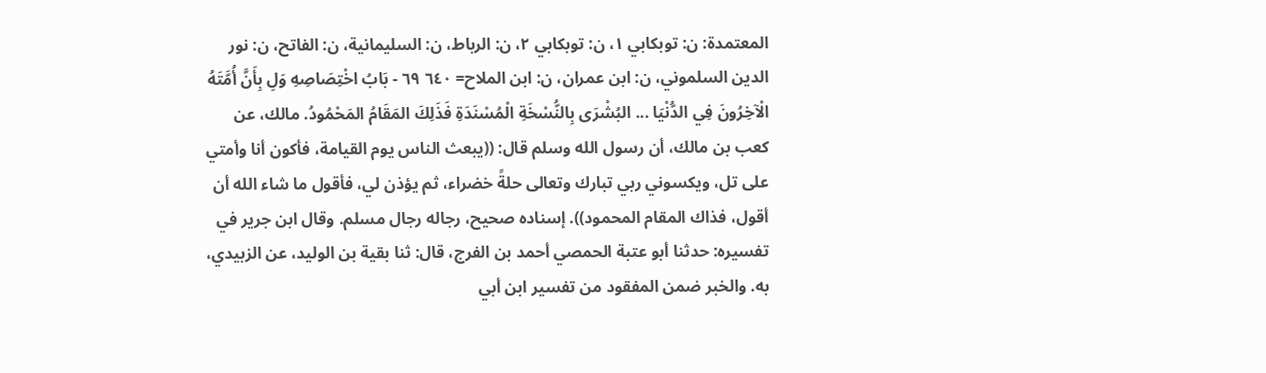المعتمدة: ن: توبكابي ١، ن: توبكابي ٢، ن: الرباط، ن: السليمانية، ن: الفاتح، ن: نور الدين السلموني، ن: ابن عمران، ن: ابن الملاح= ٦٤٠ ٦٩ - بَابُ اخْتِصَاصِهِ وَلِ بِأَنَّ أُمَّتَهُ الْآخِرُونَ فِي الدُّنْيَا ... البُشْرَى بِالنُّسْخَةِ الْمُسْنَدَةِ فَذَلِكَ المَقَامُ المَحْمُودُ. مالك، عن كعب بن مالك، أن رسول الله وسلم قال: ((يبعث الناس يوم القيامة، فأكون أنا وأمتي على تل، ويكسوني ربي تبارك وتعالى حلةً خضراء، ثم يؤذن لي، فأقول ما شاء الله أن أقول، فذاك المقام المحمود)). إسناده صحيح، رجاله رجال مسلم. وقال ابن جرير في تفسيره: حدثنا أبو عتبة الحمصي أحمد بن الفرج، قال: ثنا بقية بن الوليد، عن الزبيدي، به. والخبر ضمن المفقود من تفسير ابن أبي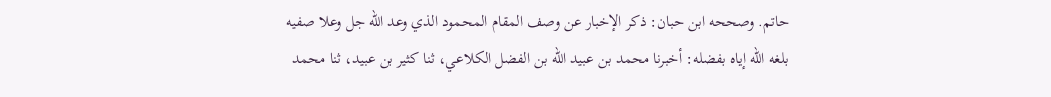حاتم. وصححه ابن حبان: ذكر الإخبار عن وصف المقام المحمود الذي وعد الله جل وعلا صفيه بلغه الله إياه بفضله: أخبرنا محمد بن عبيد الله بن الفضل الكلاعي، ثنا كثير بن عبيد، ثنا محمد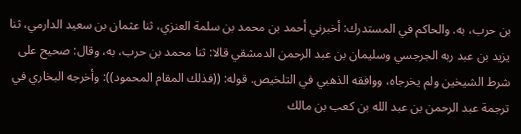بن حرب، به. والحاكم في المستدرك: أخبرني أحمد بن محمد بن سلمة العنزي، ثنا عثمان بن سعيد الدارمي، ثنا يزيد بن عبد ربه الجرجسي وسليمان بن عبد الرحمن الدمشقي قالا: ثنا محمد بن حرب، به، وقال: صحيح على شرط الشيخين ولم يخرجاه، ووافقه الذهبي في التلخيص. قوله: ((فذلك المقام المحمود)): وأخرجه البخاري في ترجمة عبد الرحمن بن عبد الله بن كعب بن مالك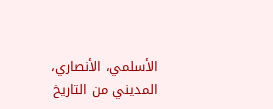الأسلمي، الأنصاري، المديني من التاريخ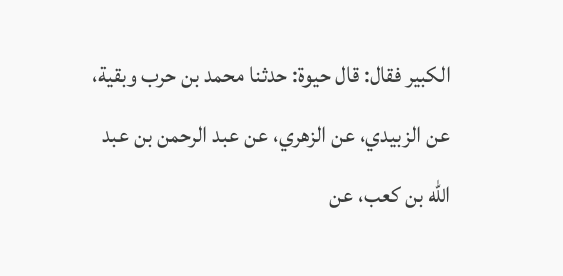الكبير فقال: قال حيوة: حدثنا محمد بن حرب وبقية، عن الزبيدي، عن الزهري، عن عبد الرحمن بن عبد الله بن كعب، عن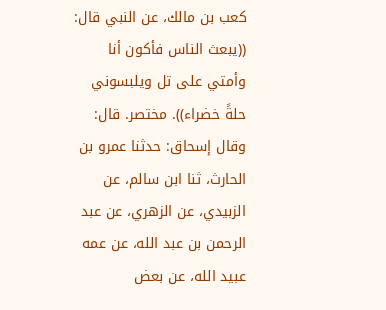كعب بن مالك، عن النبي قال: ((يبعث الناس فأكون أنا وأمتي على تل ويلبسوني حلةً خضراء)). مختصر. قال: وقال إسحاق: حدثنا عمرو بن الحارث، ثنا ابن سالم، عن الزبيدي، عن الزهري، عن عبد الرحمن بن عبد الله، عن عمه عبيد الله، عن بعض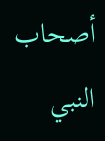أصحاب النبي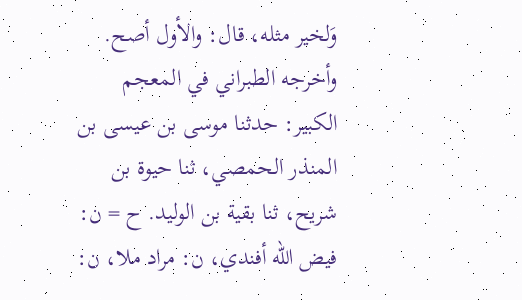وَلخير مثله، قال: والأول أصح. وأخرجه الطبراني في المعجم الكبير: حدثنا موسى بن عيسى بن المنذر الحمصي، ثنا حيوة بن شريح، ثنا بقية بن الوليد. ح = ن: فيض الله أفندي، ن: مراد ملا، ن: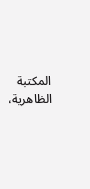المكتبة الظاهرية،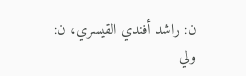ن: راشد أفندي القيسري، ن: ولي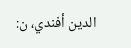الدين أفندي، ن: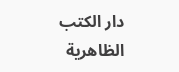دار الكتب الظاهرية